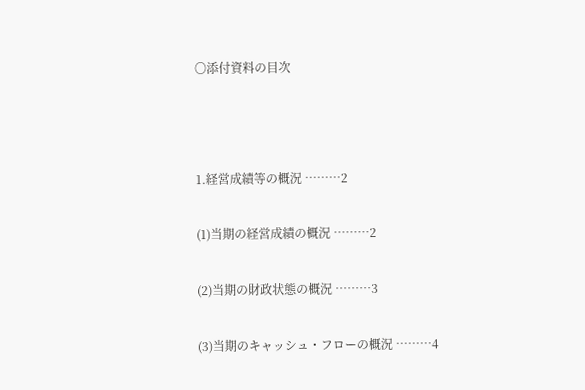〇添付資料の目次



1.経営成績等の概況 ………2

(1)当期の経営成績の概況 ………2

(2)当期の財政状態の概況 ………3

(3)当期のキャッシュ・フローの概況 ………4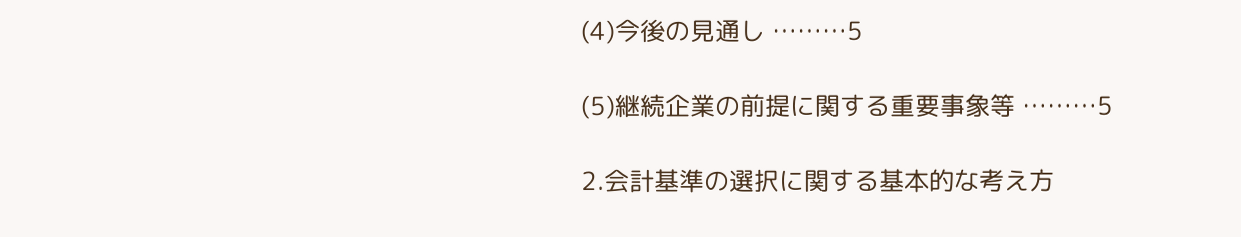(4)今後の見通し ………5

(5)継続企業の前提に関する重要事象等 ………5

2.会計基準の選択に関する基本的な考え方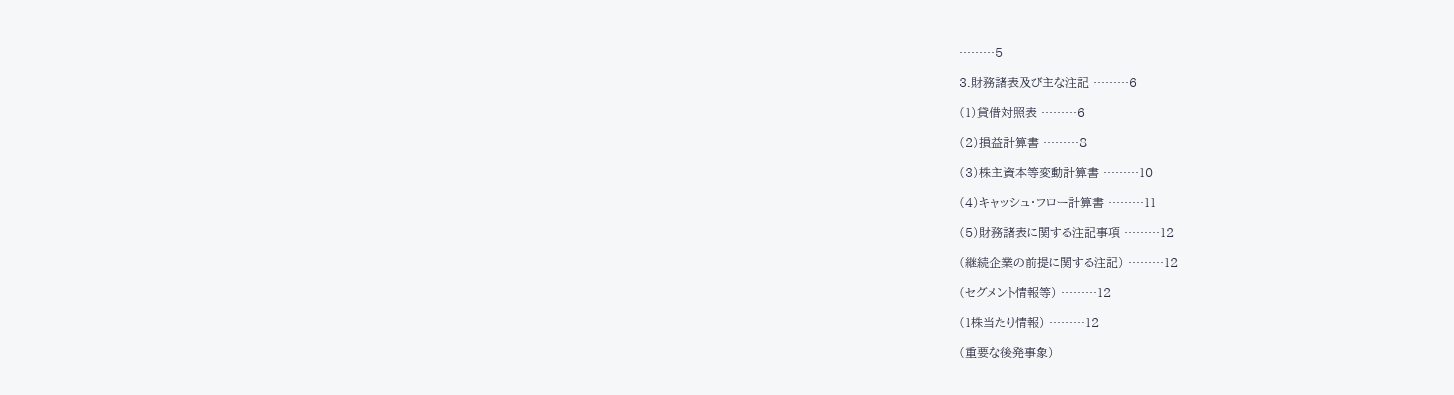………5

3.財務諸表及び主な注記 ………6

(1)貸借対照表 ………6

(2)損益計算書 ………8

(3)株主資本等変動計算書 ………10

(4)キャッシュ・フロー計算書 ………11

(5)財務諸表に関する注記事項 ………12

(継続企業の前提に関する注記) ………12

(セグメント情報等) ………12

(1株当たり情報) ………12

(重要な後発事象)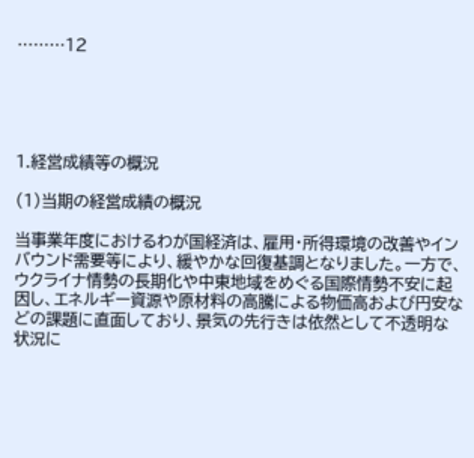………12





1.経営成績等の概況

(1)当期の経営成績の概況

当事業年度におけるわが国経済は、雇用・所得環境の改善やインバウンド需要等により、緩やかな回復基調となりました。一方で、ウクライナ情勢の長期化や中東地域をめぐる国際情勢不安に起因し、エネルギー資源や原材料の高騰による物価高および円安などの課題に直面しており、景気の先行きは依然として不透明な状況に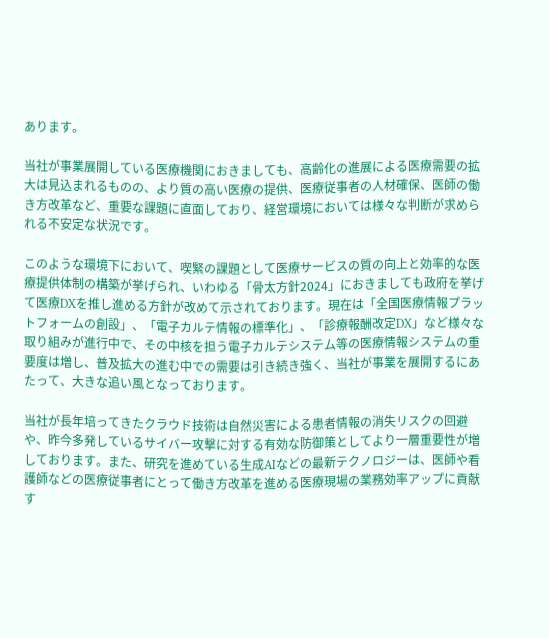あります。

当社が事業展開している医療機関におきましても、高齢化の進展による医療需要の拡大は見込まれるものの、より質の高い医療の提供、医療従事者の人材確保、医師の働き方改革など、重要な課題に直面しており、経営環境においては様々な判断が求められる不安定な状況です。

このような環境下において、喫緊の課題として医療サービスの質の向上と効率的な医療提供体制の構築が挙げられ、いわゆる「骨太方針2024」におきましても政府を挙げて医療DXを推し進める方針が改めて示されております。現在は「全国医療情報プラットフォームの創設」、「電子カルテ情報の標準化」、「診療報酬改定DX」など様々な取り組みが進行中で、その中核を担う電子カルテシステム等の医療情報システムの重要度は増し、普及拡大の進む中での需要は引き続き強く、当社が事業を展開するにあたって、大きな追い風となっております。

当社が長年培ってきたクラウド技術は自然災害による患者情報の消失リスクの回避や、昨今多発しているサイバー攻撃に対する有効な防御策としてより一層重要性が増しております。また、研究を進めている生成AIなどの最新テクノロジーは、医師や看護師などの医療従事者にとって働き方改革を進める医療現場の業務効率アップに貢献す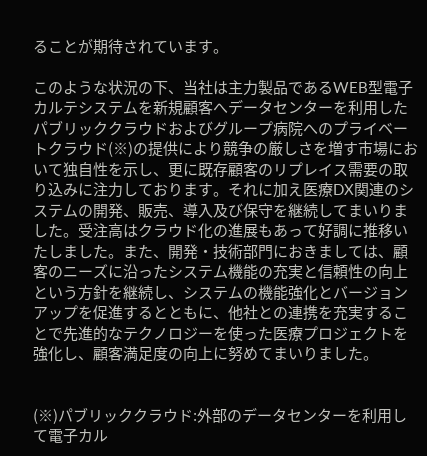ることが期待されています。

このような状況の下、当社は主力製品であるWEB型電子カルテシステムを新規顧客へデータセンターを利用したパブリッククラウドおよびグループ病院へのプライベートクラウド(※)の提供により競争の厳しさを増す市場において独自性を示し、更に既存顧客のリプレイス需要の取り込みに注力しております。それに加え医療DX関連のシステムの開発、販売、導入及び保守を継続してまいりました。受注高はクラウド化の進展もあって好調に推移いたしました。また、開発・技術部門におきましては、顧客のニーズに沿ったシステム機能の充実と信頼性の向上という方針を継続し、システムの機能強化とバージョンアップを促進するとともに、他社との連携を充実することで先進的なテクノロジーを使った医療プロジェクトを強化し、顧客満足度の向上に努めてまいりました。


(※)パブリッククラウド:外部のデータセンターを利用して電子カル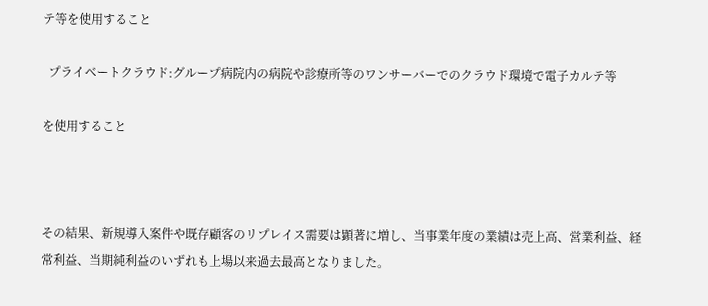テ等を使用すること

  プライベートクラウド:グループ病院内の病院や診療所等のワンサーバーでのクラウド環境で電子カルテ等

を使用すること



その結果、新規導入案件や既存顧客のリプレイス需要は顕著に増し、当事業年度の業績は売上高、営業利益、経常利益、当期純利益のいずれも上場以来過去最高となりました。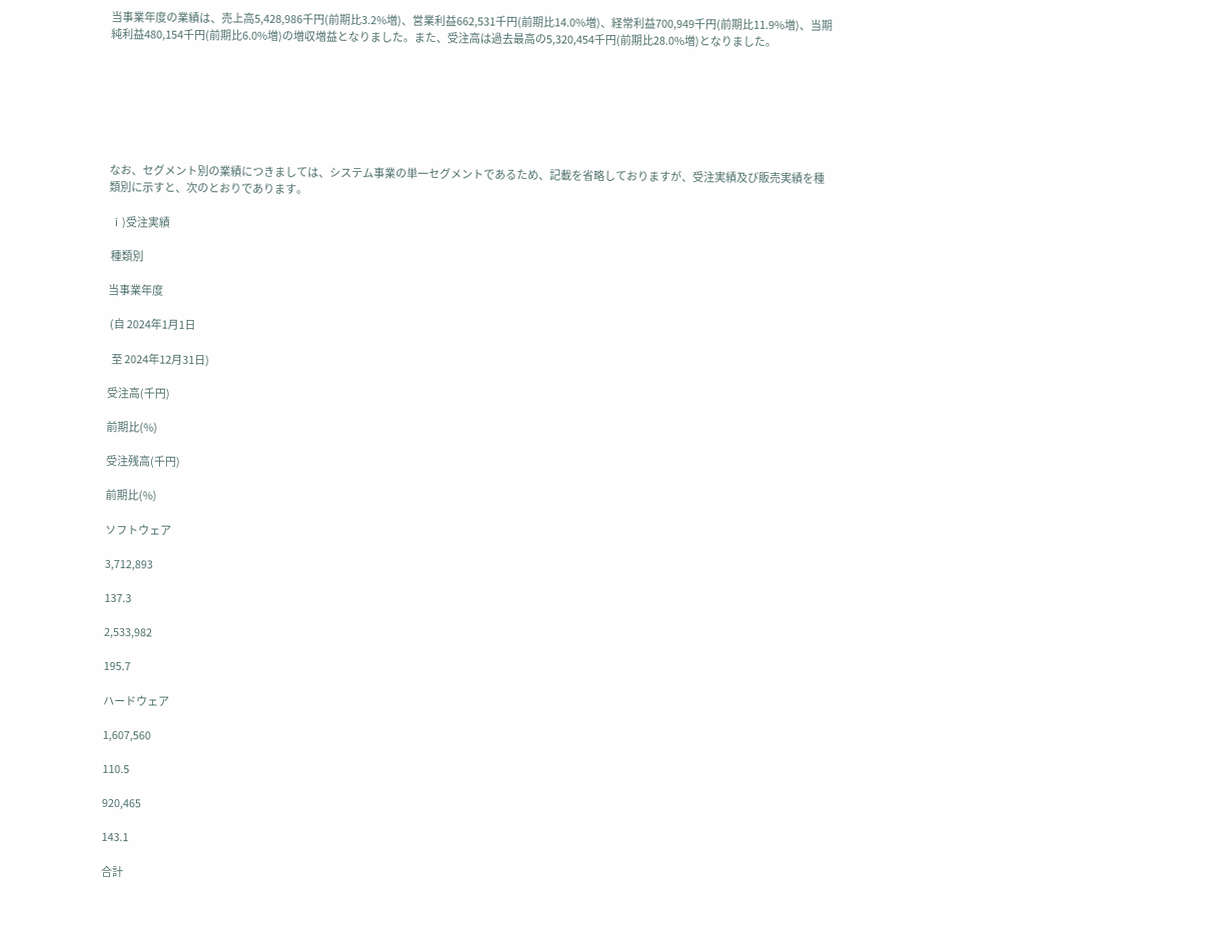当事業年度の業績は、売上高5,428,986千円(前期比3.2%増)、営業利益662,531千円(前期比14.0%増)、経常利益700,949千円(前期比11.9%増)、当期純利益480,154千円(前期比6.0%増)の増収増益となりました。また、受注高は過去最高の5,320,454千円(前期比28.0%増)となりました。







なお、セグメント別の業績につきましては、システム事業の単一セグメントであるため、記載を省略しておりますが、受注実績及び販売実績を種類別に示すと、次のとおりであります。

 ⅰ)受注実績

 種類別

当事業年度

 (自 2024年1月1日

  至 2024年12月31日)

受注高(千円)

前期比(%)

受注残高(千円)

前期比(%)

ソフトウェア

3,712,893

137.3

2,533,982

195.7

ハードウェア

1,607,560

110.5

920,465

143.1

合計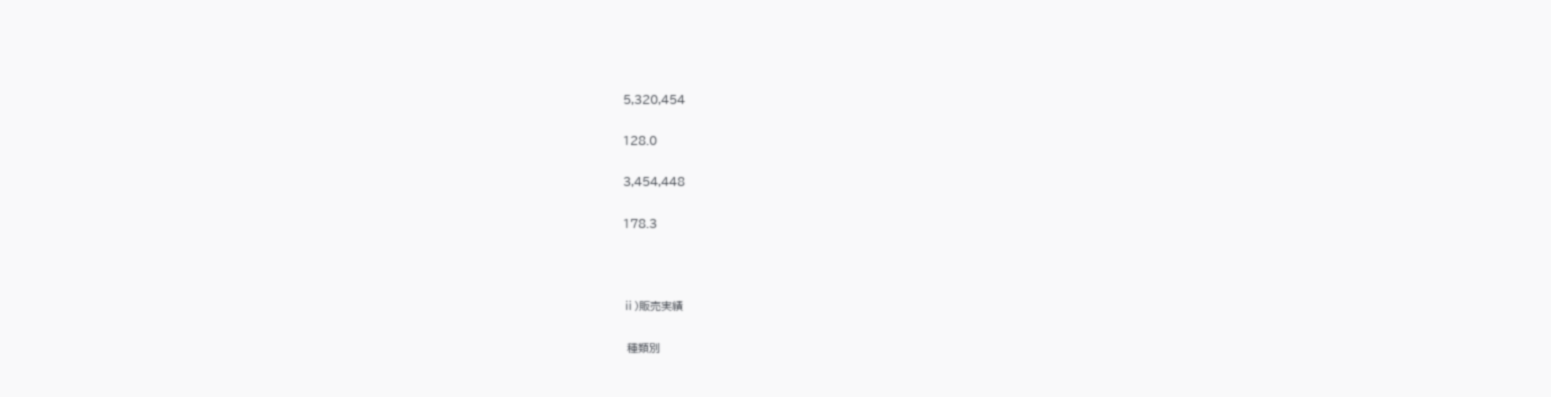5,320,454

128.0

3,454,448

178.3



ⅱ)販売実績

 種類別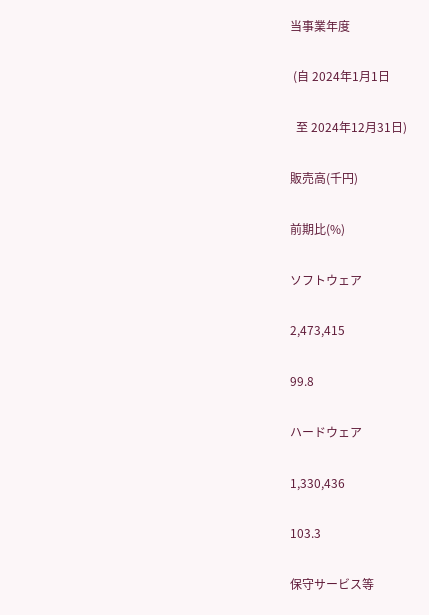当事業年度

 (自 2024年1月1日

  至 2024年12月31日)

販売高(千円)

前期比(%)

ソフトウェア

2,473,415

99.8

ハードウェア

1,330,436

103.3

保守サービス等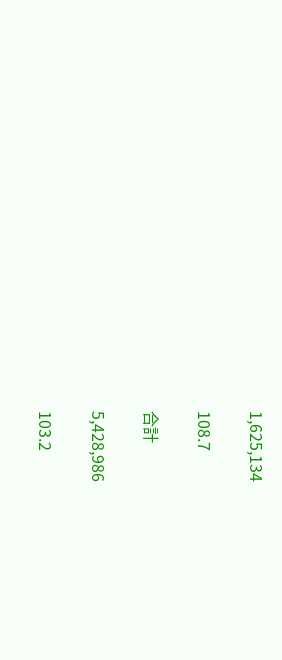1,625,134

108.7

合計

5,428,986

103.2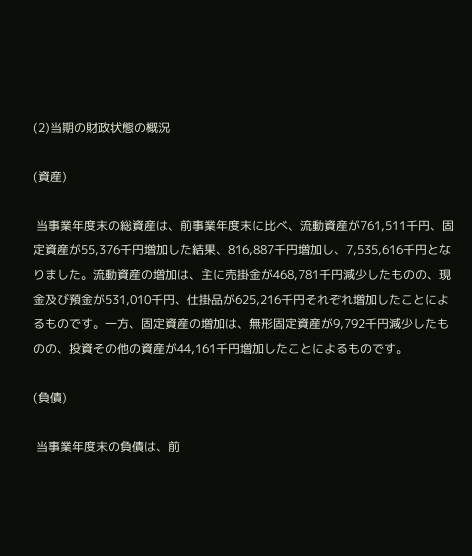(2)当期の財政状態の概況

(資産)

 当事業年度末の総資産は、前事業年度末に比べ、流動資産が761,511千円、固定資産が55,376千円増加した結果、816,887千円増加し、7,535,616千円となりました。流動資産の増加は、主に売掛金が468,781千円減少したものの、現金及び預金が531,010千円、仕掛品が625,216千円それぞれ増加したことによるものです。一方、固定資産の増加は、無形固定資産が9,792千円減少したものの、投資その他の資産が44,161千円増加したことによるものです。

(負債)

 当事業年度末の負債は、前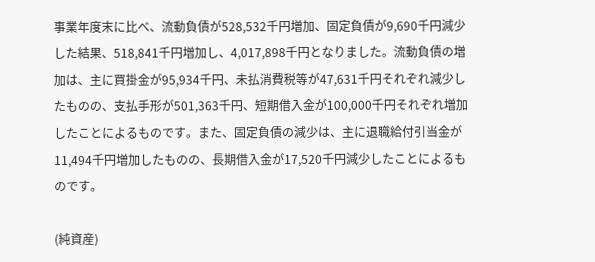事業年度末に比べ、流動負債が528,532千円増加、固定負債が9,690千円減少した結果、518,841千円増加し、4,017,898千円となりました。流動負債の増加は、主に買掛金が95,934千円、未払消費税等が47,631千円それぞれ減少したものの、支払手形が501,363千円、短期借入金が100,000千円それぞれ増加したことによるものです。また、固定負債の減少は、主に退職給付引当金が11,494千円増加したものの、長期借入金が17,520千円減少したことによるものです。

(純資産)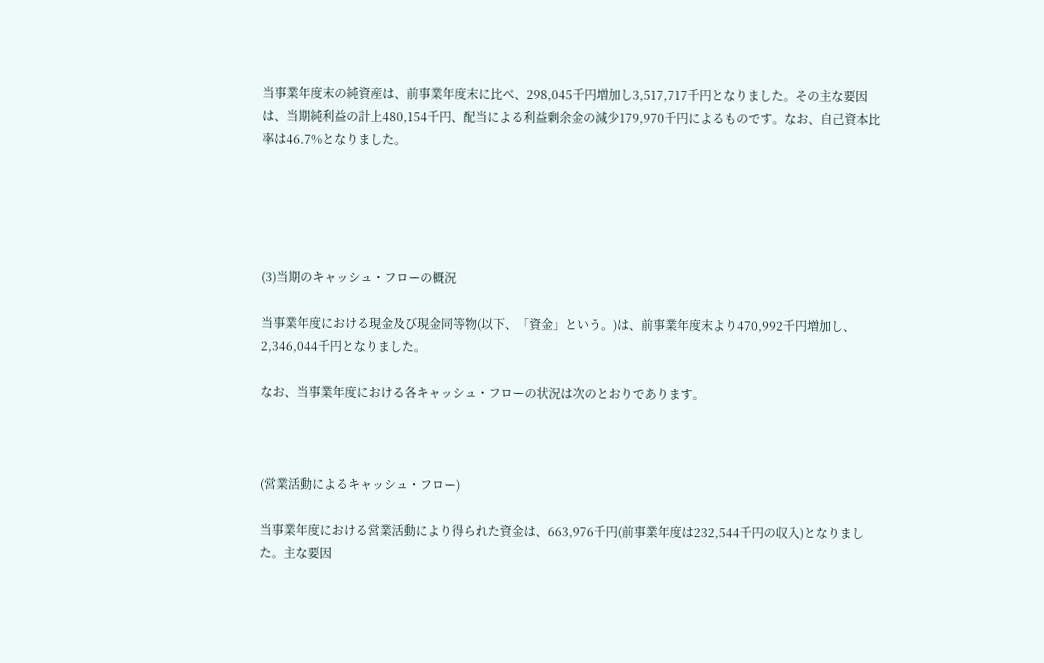当事業年度末の純資産は、前事業年度末に比べ、298,045千円増加し3,517,717千円となりました。その主な要因は、当期純利益の計上480,154千円、配当による利益剰余金の減少179,970千円によるものです。なお、自己資本比率は46.7%となりました。





(3)当期のキャッシュ・フローの概況

当事業年度における現金及び現金同等物(以下、「資金」という。)は、前事業年度末より470,992千円増加し、2,346,044千円となりました。

なお、当事業年度における各キャッシュ・フローの状況は次のとおりであります。



(営業活動によるキャッシュ・フロー)

当事業年度における営業活動により得られた資金は、663,976千円(前事業年度は232,544千円の収入)となりました。主な要因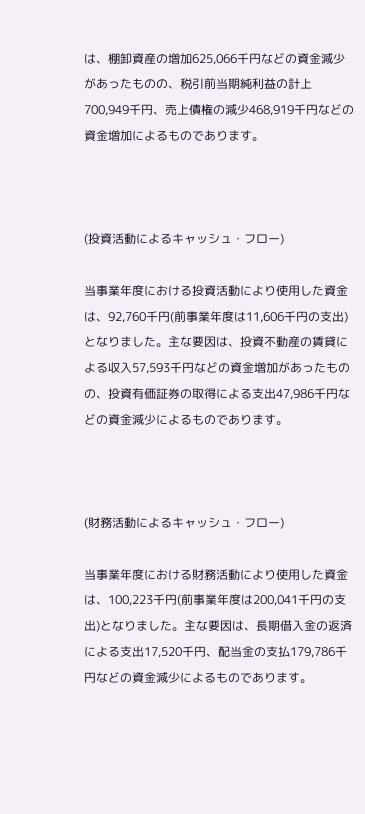は、棚卸資産の増加625,066千円などの資金減少があったものの、税引前当期純利益の計上700,949千円、売上債権の減少468,919千円などの資金増加によるものであります。



(投資活動によるキャッシュ・フロー)

当事業年度における投資活動により使用した資金は、92,760千円(前事業年度は11,606千円の支出)となりました。主な要因は、投資不動産の賃貸による収入57,593千円などの資金増加があったものの、投資有価証券の取得による支出47,986千円などの資金減少によるものであります。



(財務活動によるキャッシュ・フロー)

当事業年度における財務活動により使用した資金は、100,223千円(前事業年度は200,041千円の支出)となりました。主な要因は、長期借入金の返済による支出17,520千円、配当金の支払179,786千円などの資金減少によるものであります。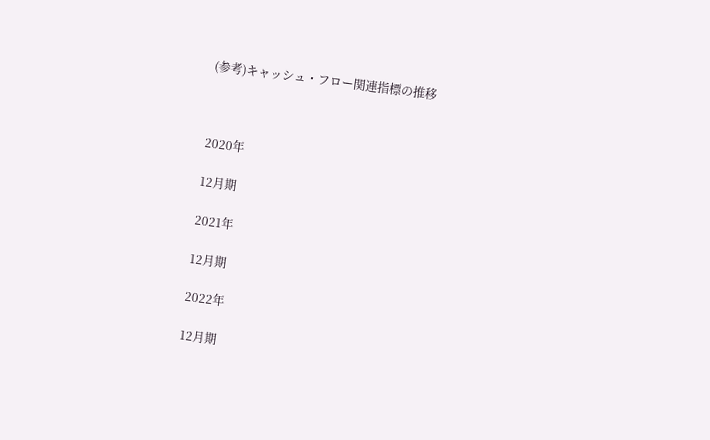(参考)キャッシュ・フロー関連指標の推移



2020年

12月期

2021年

12月期

2022年

12月期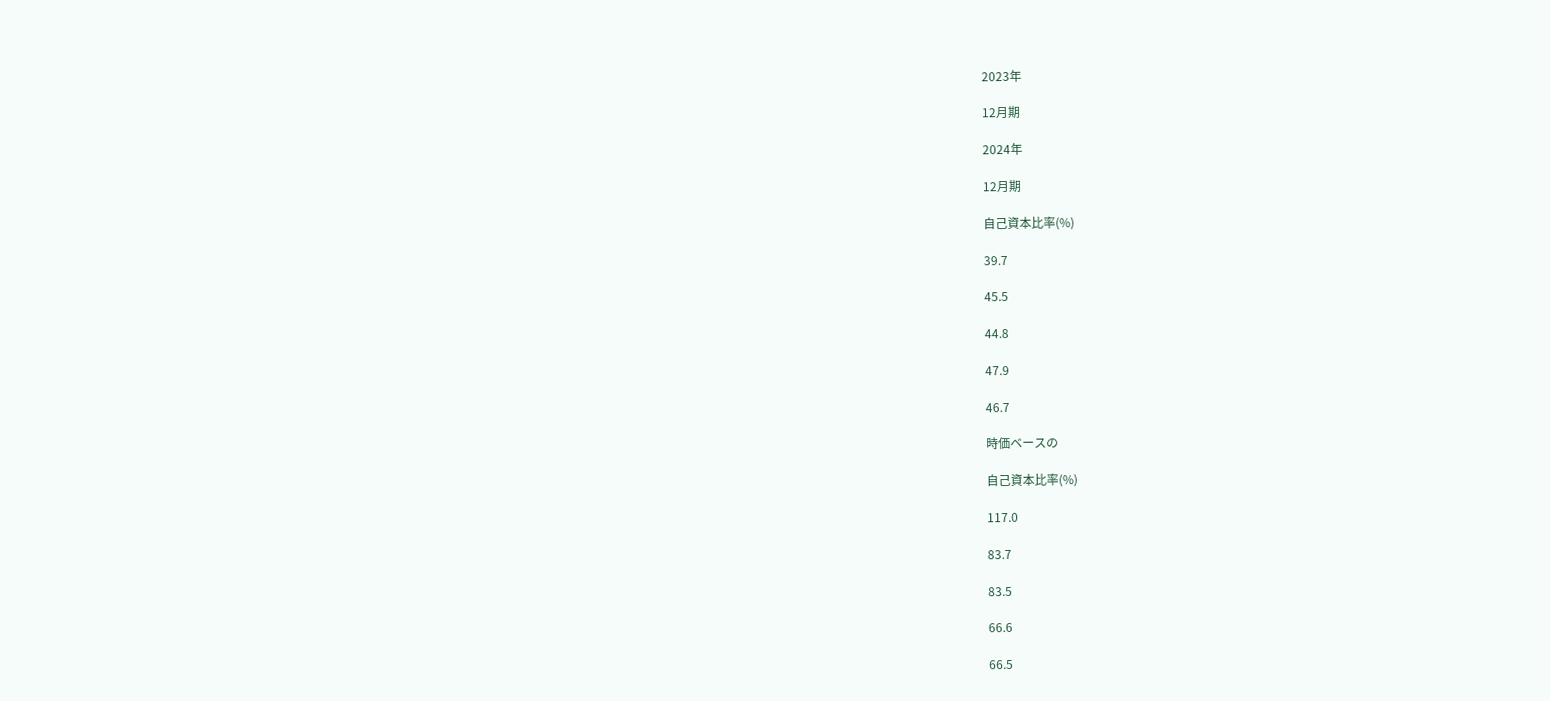2023年

12月期

2024年

12月期

自己資本比率(%)

39.7

45.5

44.8

47.9

46.7

時価ベースの

自己資本比率(%)

117.0

83.7

83.5

66.6

66.5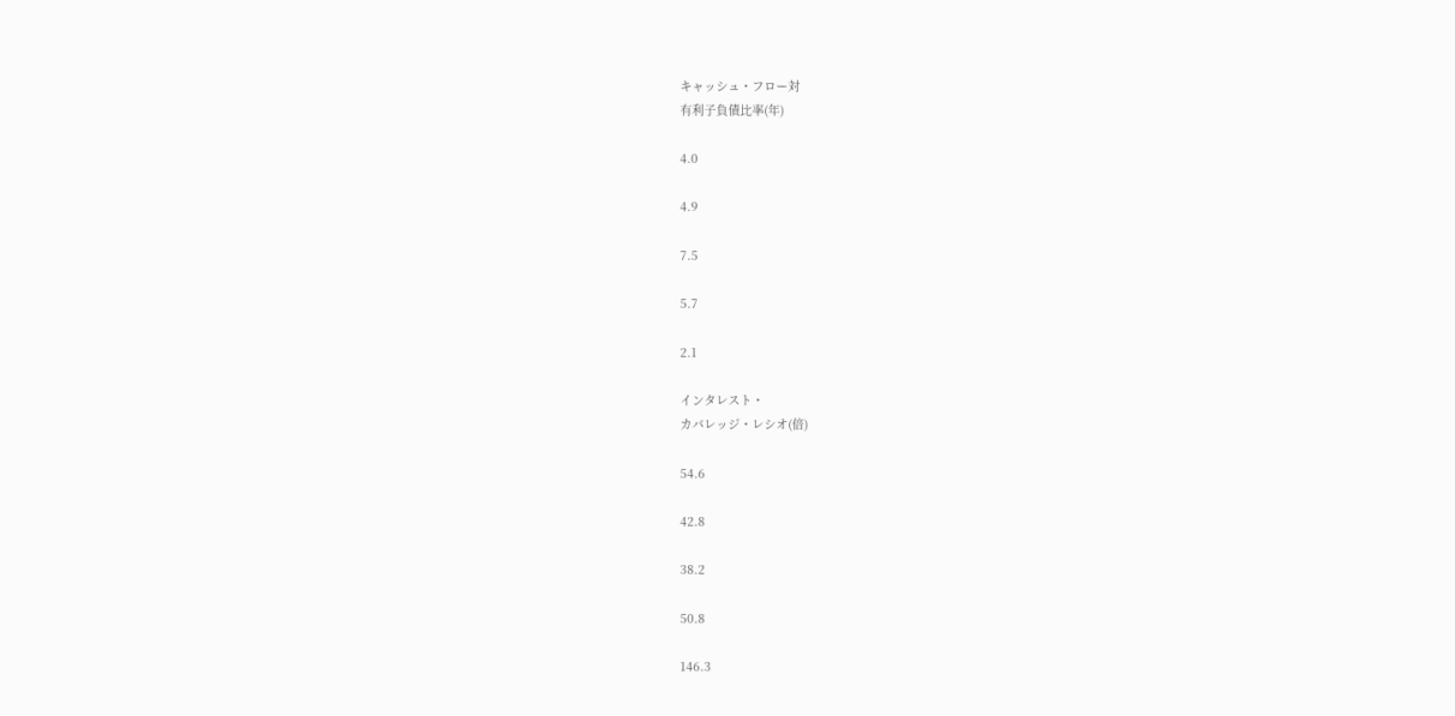キャッシュ・フロー対
有利子負債比率(年)

4.0

4.9

7.5

5.7

2.1

インタレスト・
カバレッジ・レシオ(倍)

54.6

42.8

38.2

50.8

146.3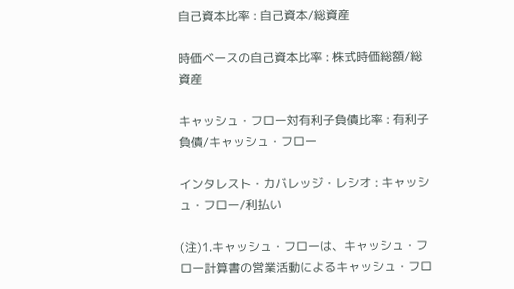自己資本比率 : 自己資本/総資産

時価ベースの自己資本比率 : 株式時価総額/総資産

キャッシュ・フロー対有利子負債比率 : 有利子負債/キャッシュ・フロー

インタレスト・カバレッジ・レシオ : キャッシュ・フロー/利払い

(注)1.キャッシュ・フローは、キャッシュ・フロー計算書の営業活動によるキャッシュ・フロ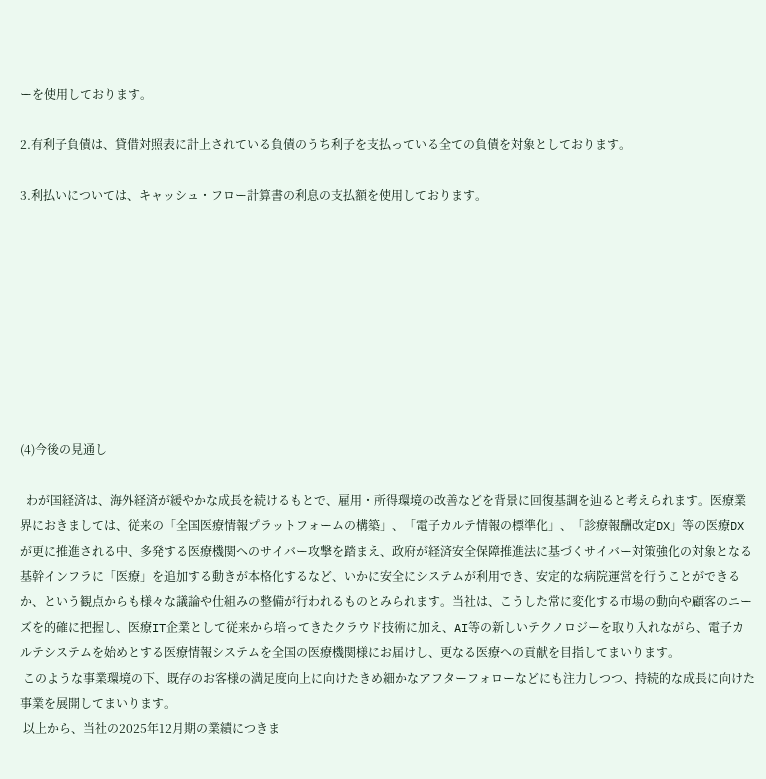ーを使用しております。

2.有利子負債は、貸借対照表に計上されている負債のうち利子を支払っている全ての負債を対象としております。

3.利払いについては、キャッシュ・フロー計算書の利息の支払額を使用しております。









(4)今後の見通し

  わが国経済は、海外経済が緩やかな成長を続けるもとで、雇用・所得環境の改善などを背景に回復基調を辿ると考えられます。医療業界におきましては、従来の「全国医療情報プラットフォームの構築」、「電子カルテ情報の標準化」、「診療報酬改定DX」等の医療DXが更に推進される中、多発する医療機関へのサイバー攻撃を踏まえ、政府が経済安全保障推進法に基づくサイバー対策強化の対象となる基幹インフラに「医療」を追加する動きが本格化するなど、いかに安全にシステムが利用でき、安定的な病院運営を行うことができるか、という観点からも様々な議論や仕組みの整備が行われるものとみられます。当社は、こうした常に変化する市場の動向や顧客のニーズを的確に把握し、医療IT企業として従来から培ってきたクラウド技術に加え、AI等の新しいテクノロジーを取り入れながら、電子カルテシステムを始めとする医療情報システムを全国の医療機関様にお届けし、更なる医療への貢献を目指してまいります。
 このような事業環境の下、既存のお客様の満足度向上に向けたきめ細かなアフターフォローなどにも注力しつつ、持続的な成長に向けた事業を展開してまいります。
 以上から、当社の2025年12月期の業績につきま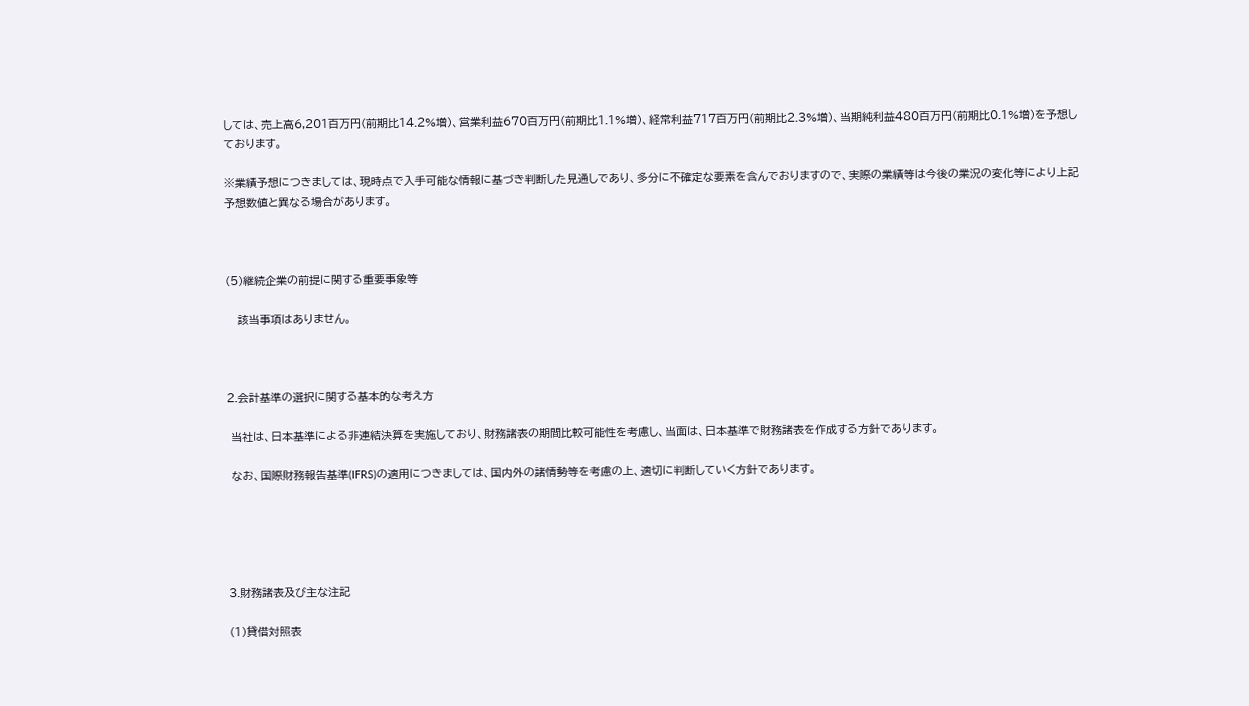しては、売上高6,201百万円(前期比14.2%増)、営業利益670百万円(前期比1.1%増)、経常利益717百万円(前期比2.3%増)、当期純利益480百万円(前期比0.1%増)を予想しております。

※業績予想につきましては、現時点で入手可能な情報に基づき判断した見通しであり、多分に不確定な要素を含んでおりますので、実際の業績等は今後の業況の変化等により上記予想数値と異なる場合があります。



(5)継続企業の前提に関する重要事象等

   該当事項はありません。



2.会計基準の選択に関する基本的な考え方

 当社は、日本基準による非連結決算を実施しており、財務諸表の期間比較可能性を考慮し、当面は、日本基準で財務諸表を作成する方針であります。

 なお、国際財務報告基準(IFRS)の適用につきましては、国内外の諸情勢等を考慮の上、適切に判断していく方針であります。





3.財務諸表及び主な注記

(1)貸借対照表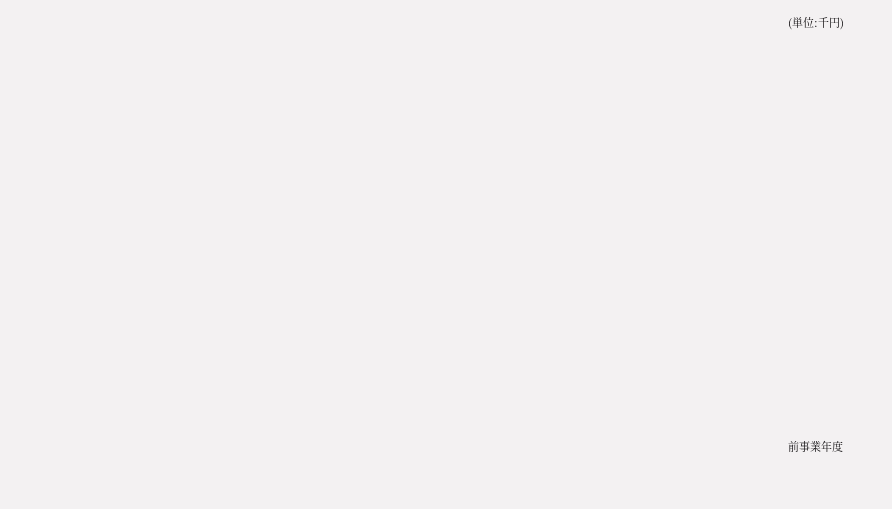(単位:千円)





















前事業年度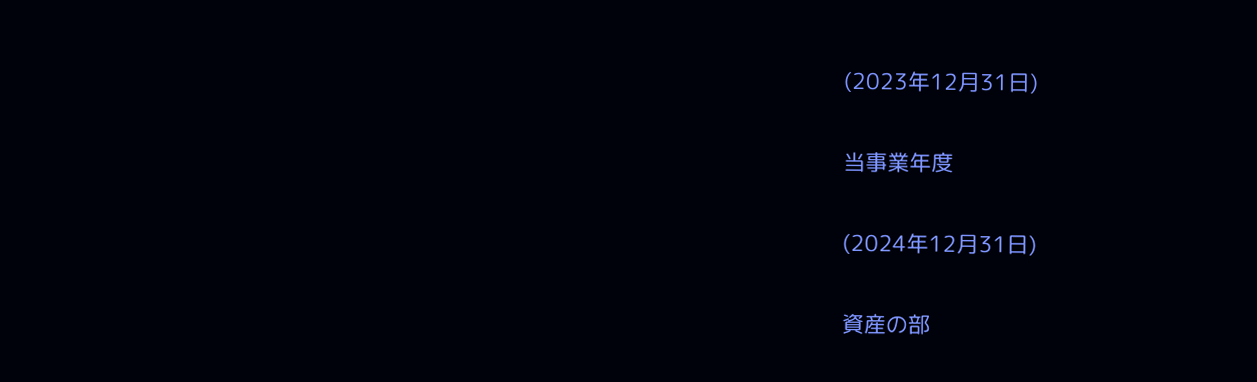(2023年12月31日)

当事業年度

(2024年12月31日)

資産の部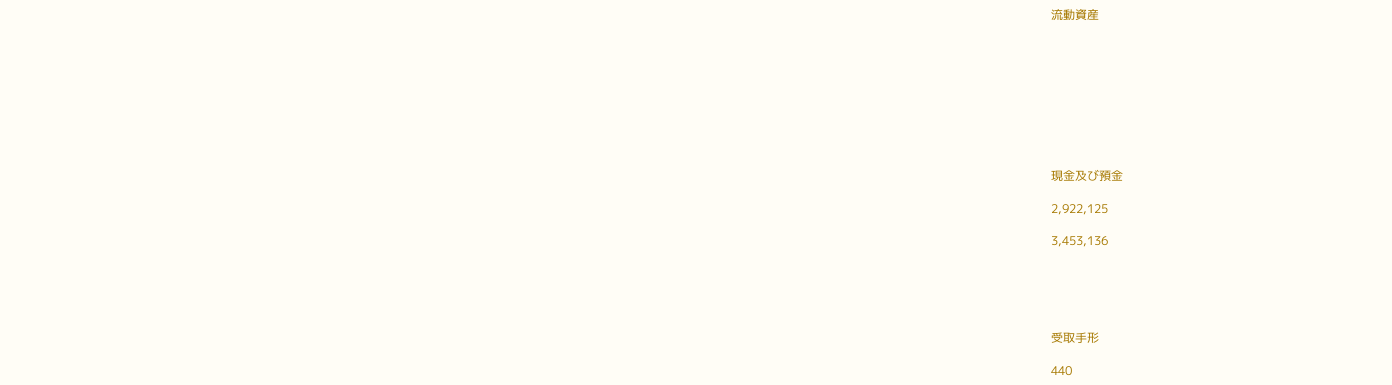流動資産









現金及び預金

2,922,125

3,453,136





受取手形

440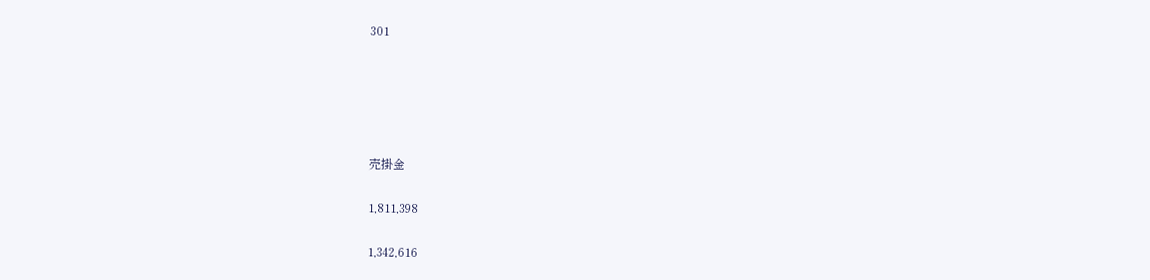301





売掛金

1,811,398

1,342,616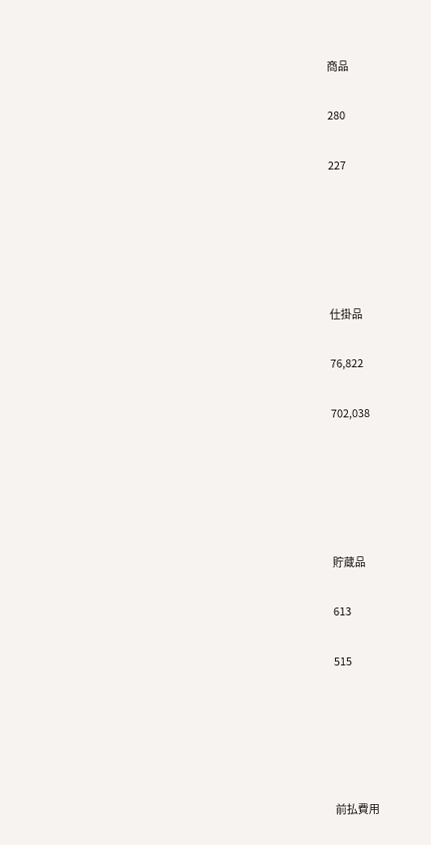商品

280

227





仕掛品

76,822

702,038





貯蔵品

613

515





前払費用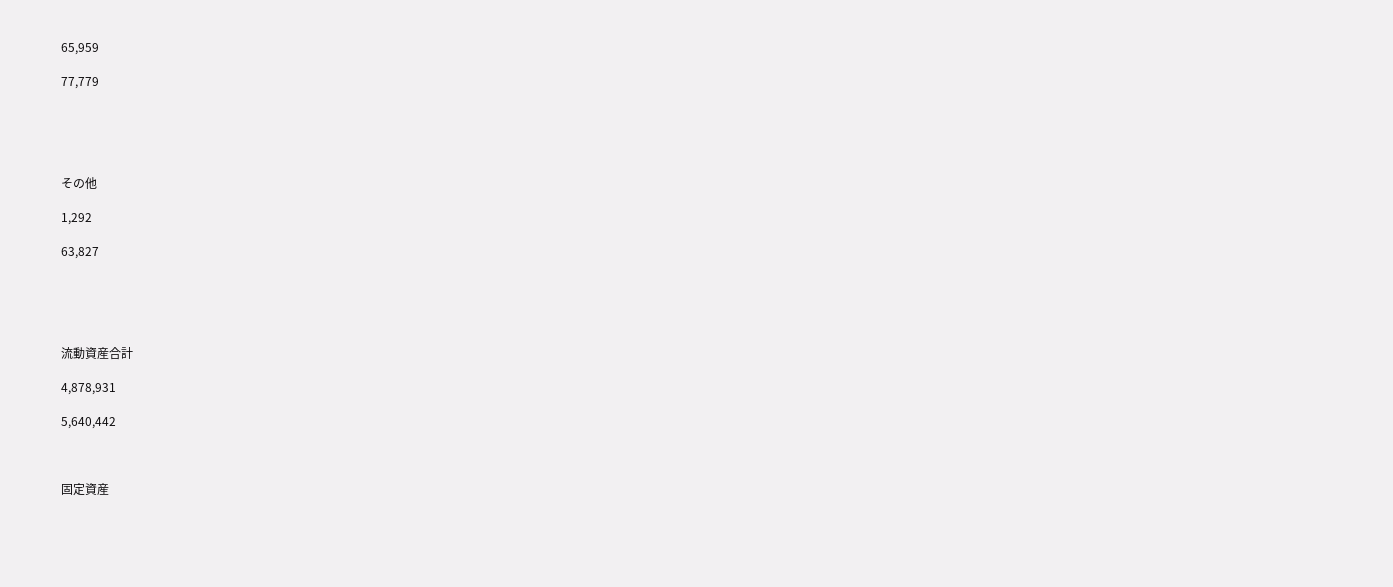65,959

77,779





その他

1,292

63,827





流動資産合計

4,878,931

5,640,442



固定資産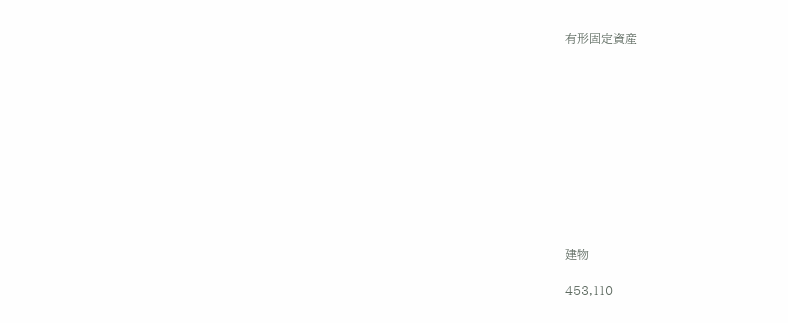有形固定資産











建物

453,110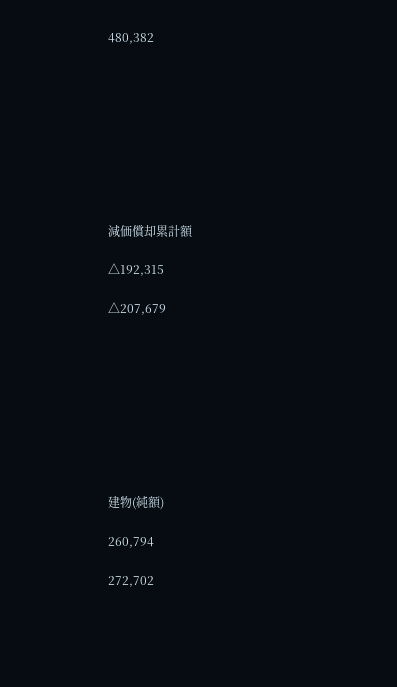480,382









減価償却累計額

△192,315

△207,679









建物(純額)

260,794

272,702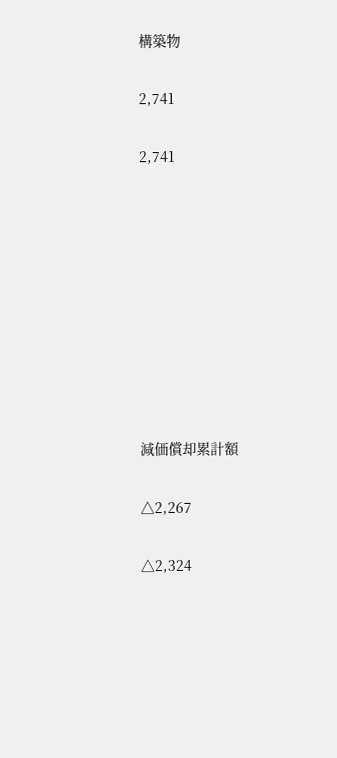構築物

2,741

2,741









減価償却累計額

△2,267

△2,324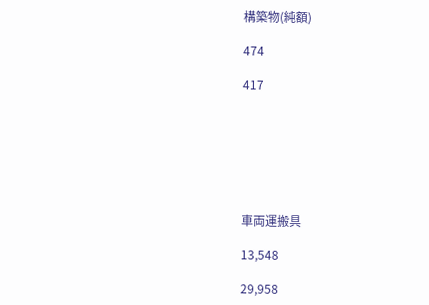構築物(純額)

474

417







車両運搬具

13,548

29,958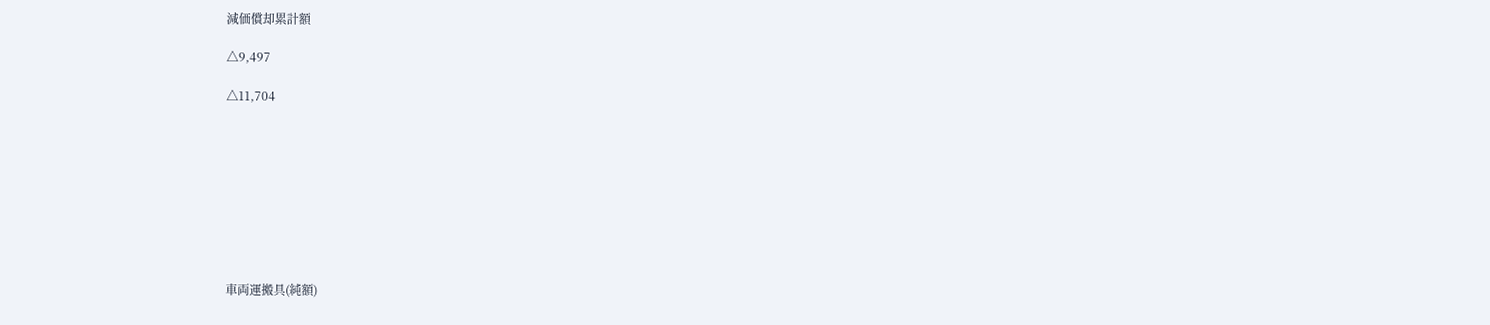減価償却累計額

△9,497

△11,704









車両運搬具(純額)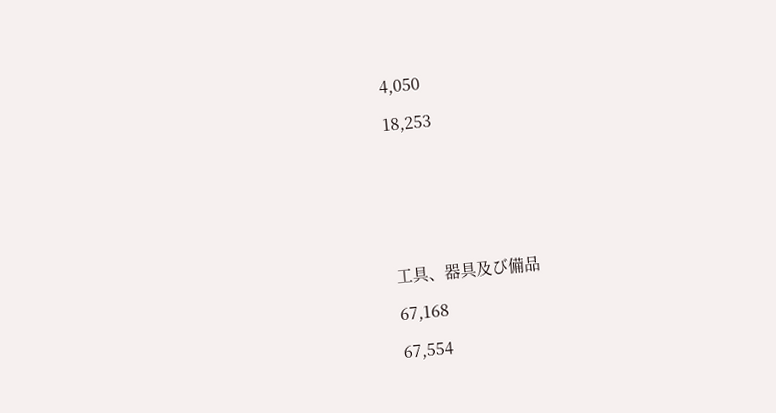4,050

18,253







工具、器具及び備品

67,168

67,554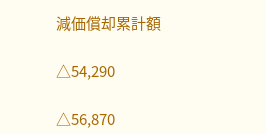減価償却累計額

△54,290

△56,870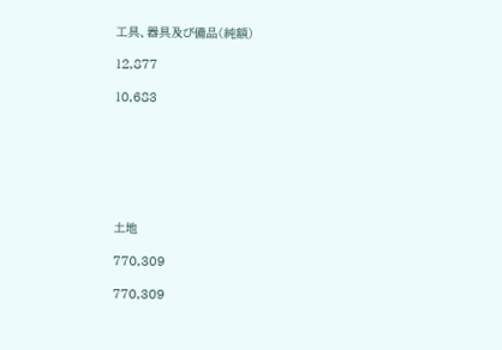工具、器具及び備品(純額)

12,877

10,683







土地

770,309

770,309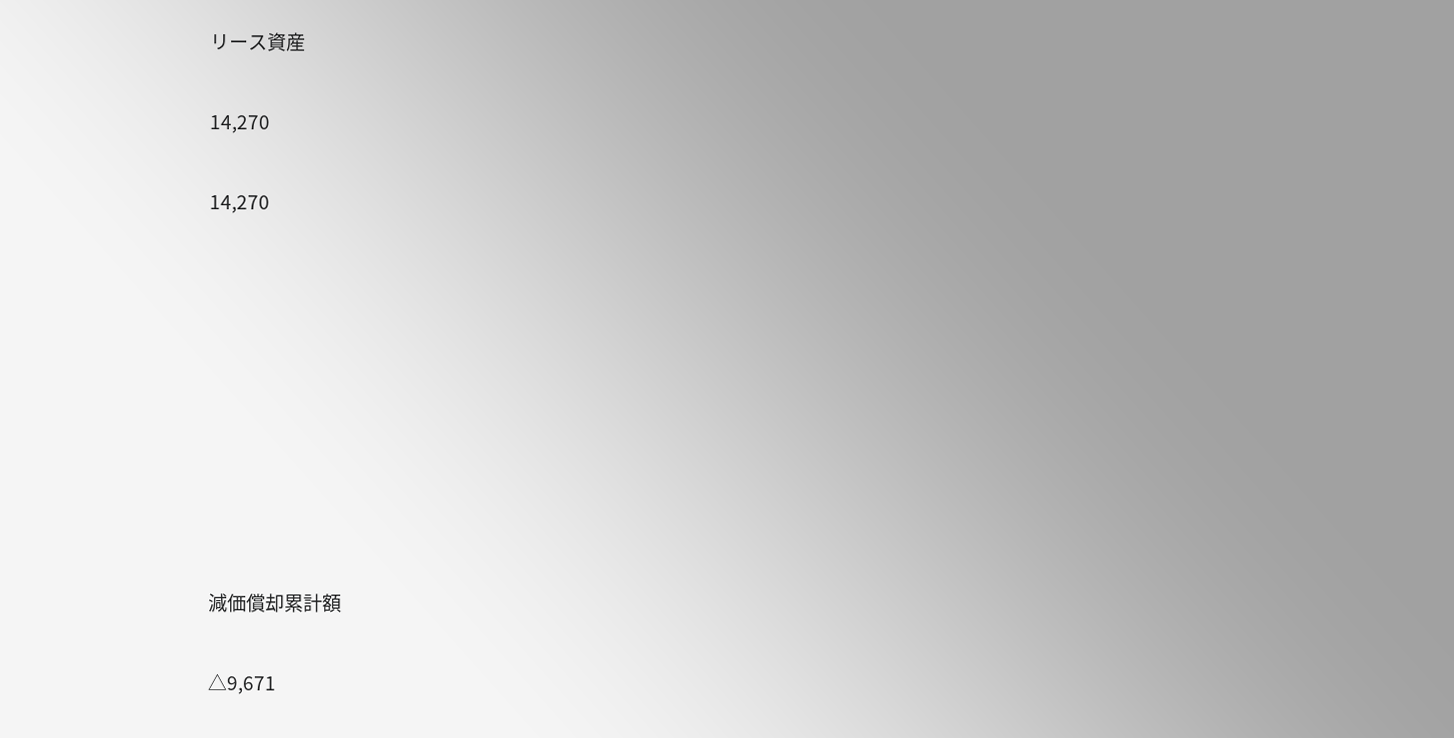リース資産

14,270

14,270









減価償却累計額

△9,671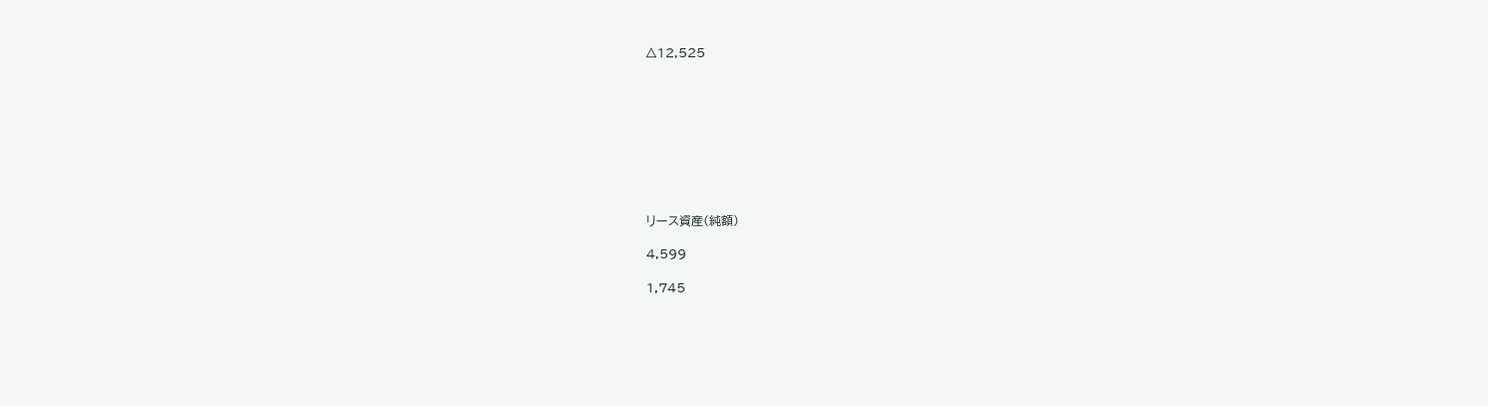△12,525









リース資産(純額)

4,599

1,745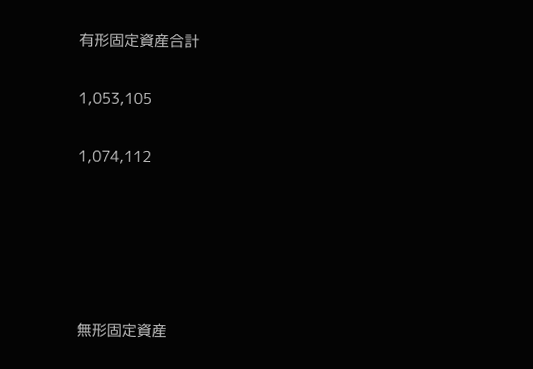有形固定資産合計

1,053,105

1,074,112





無形固定資産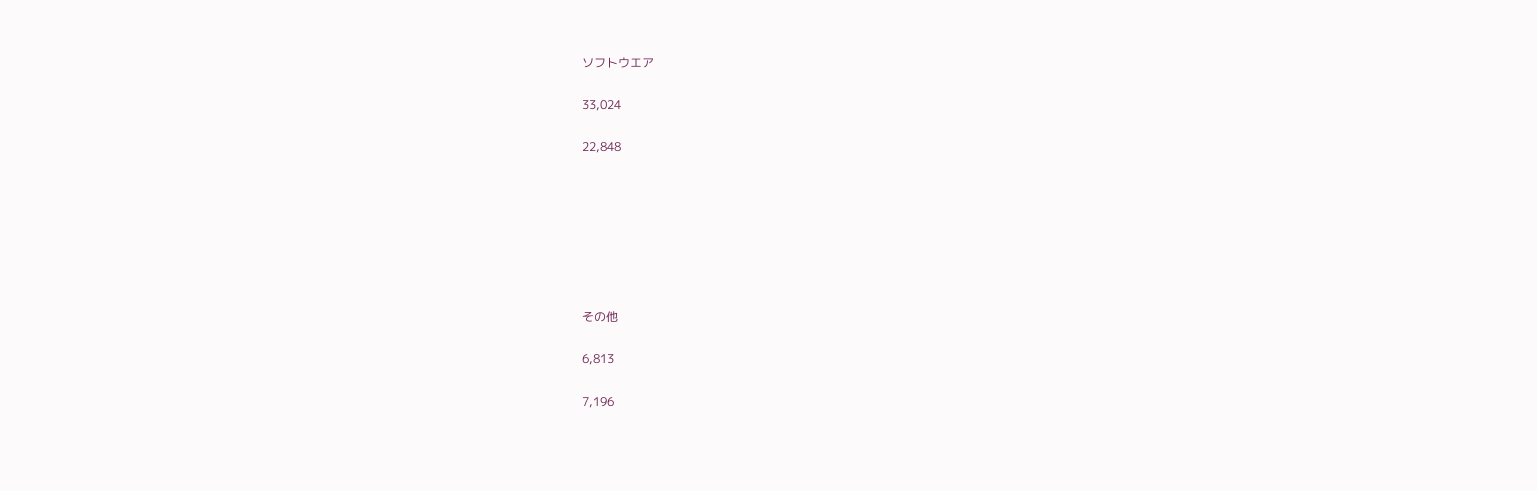ソフトウエア

33,024

22,848







その他

6,813

7,196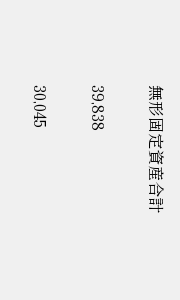無形固定資産合計

39,838

30,045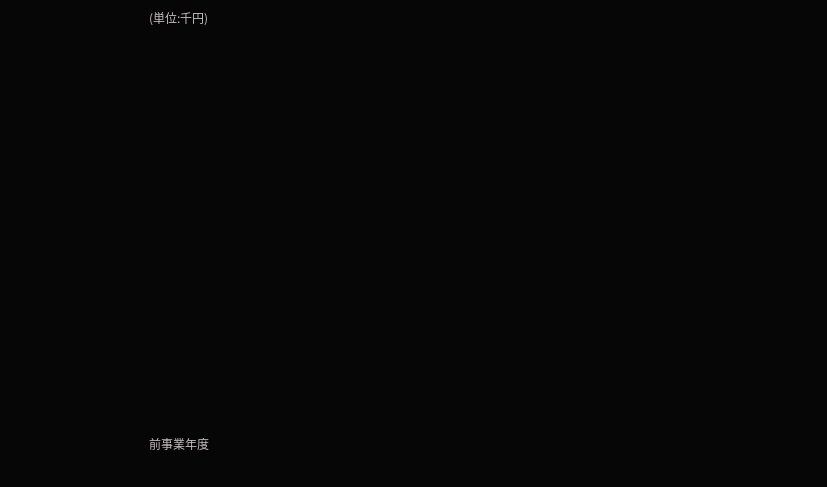(単位:千円)





















前事業年度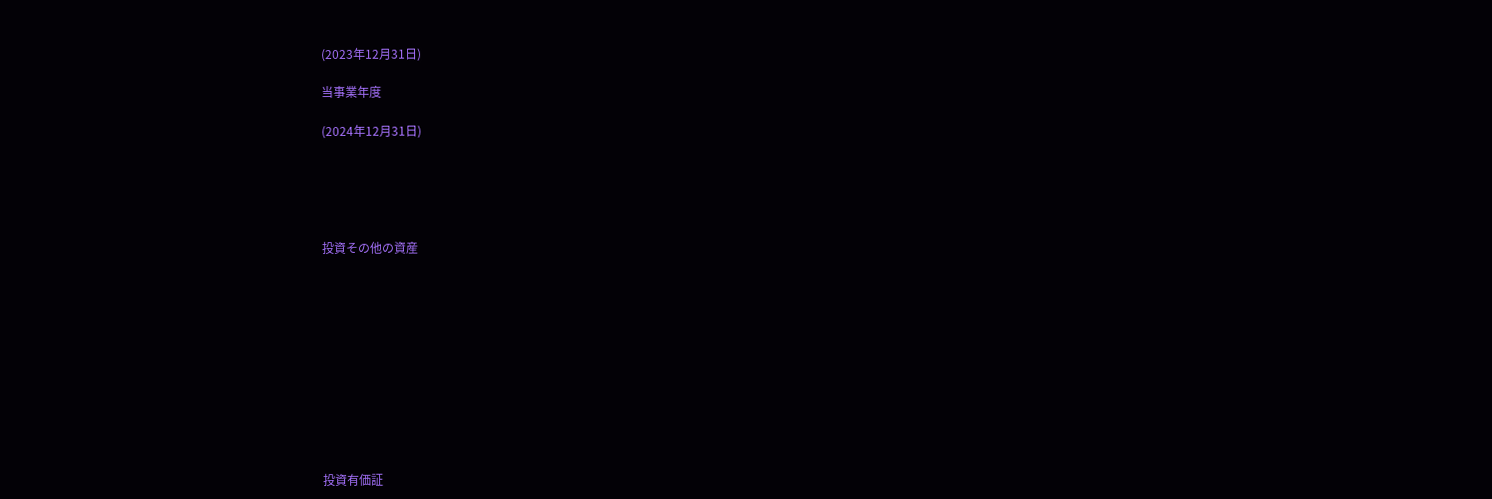(2023年12月31日)

当事業年度

(2024年12月31日)





投資その他の資産











投資有価証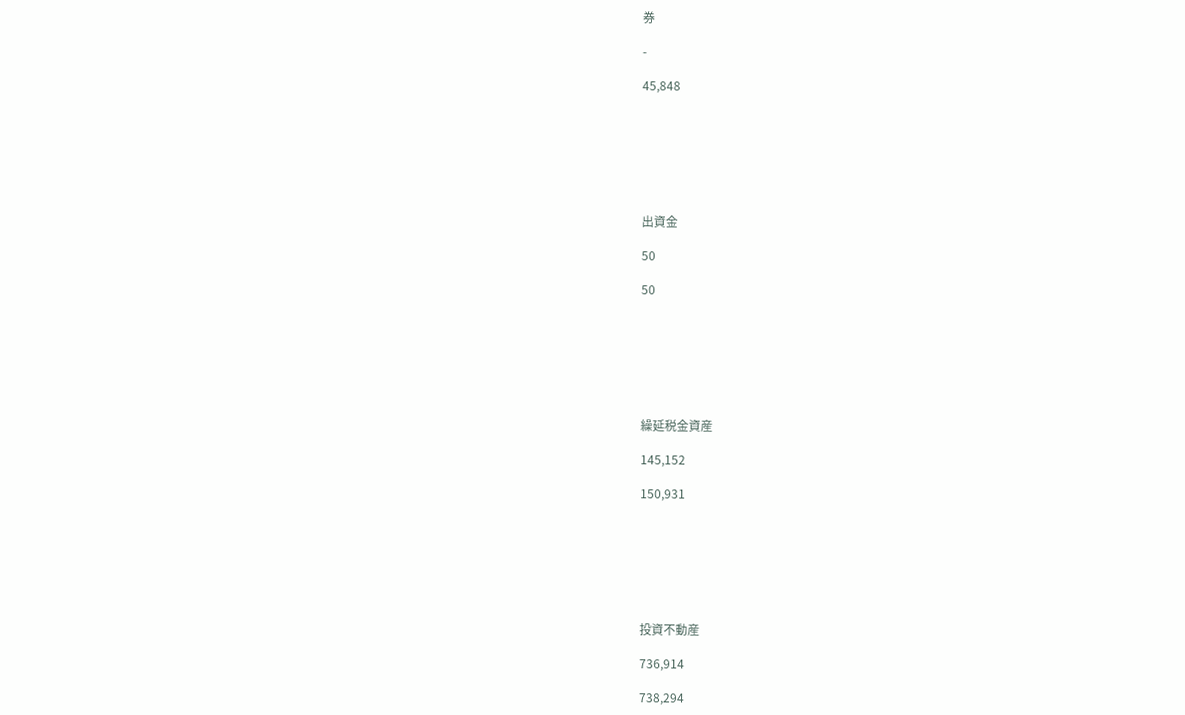券

-

45,848







出資金

50

50







繰延税金資産

145,152

150,931







投資不動産

736,914

738,294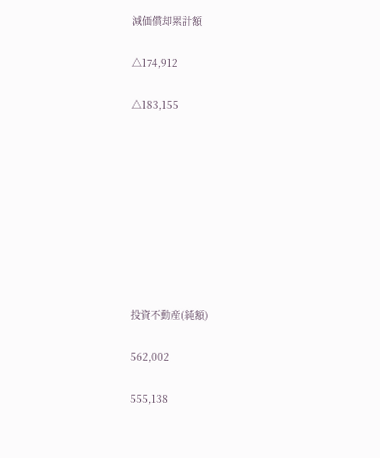減価償却累計額

△174,912

△183,155









投資不動産(純額)

562,002

555,138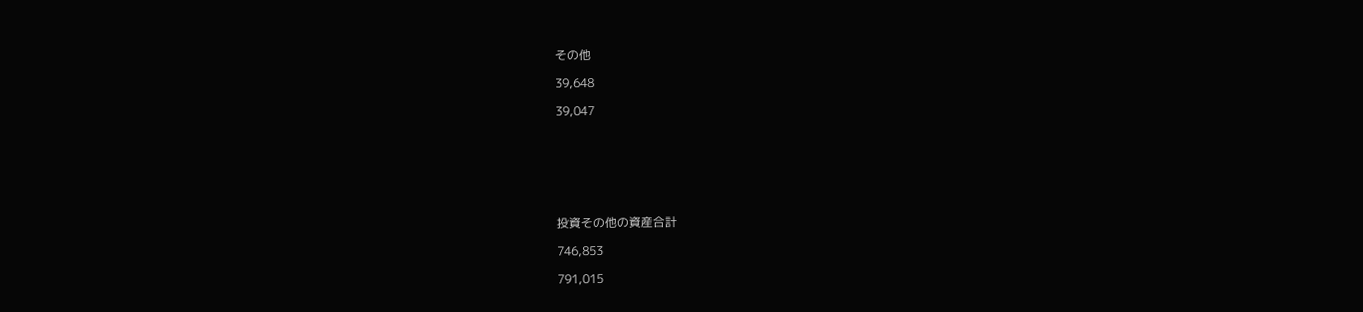その他

39,648

39,047







投資その他の資産合計

746,853

791,015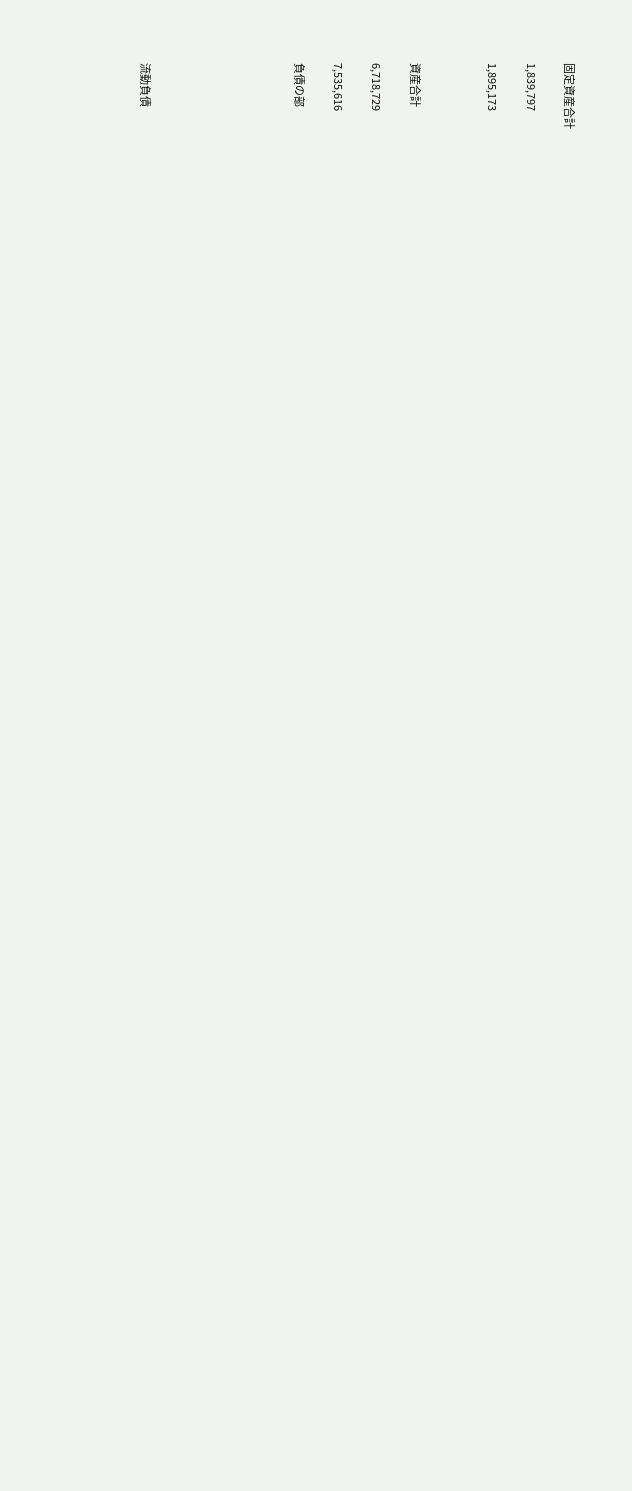固定資産合計

1,839,797

1,895,173



資産合計

6,718,729

7,535,616

負債の部







流動負債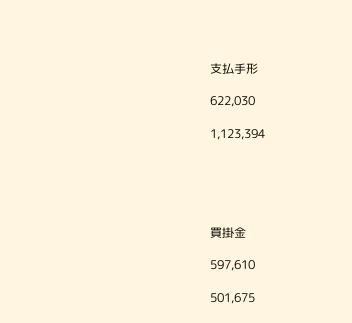支払手形

622,030

1,123,394





買掛金

597,610

501,675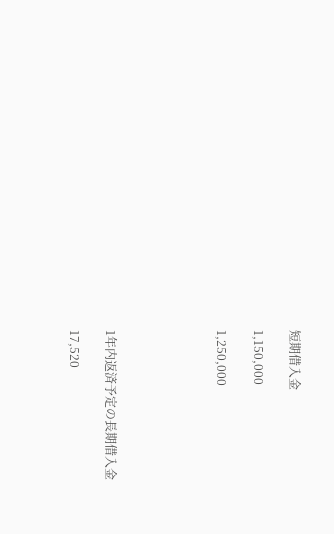短期借入金

1,150,000

1,250,000





1年内返済予定の長期借入金

17,520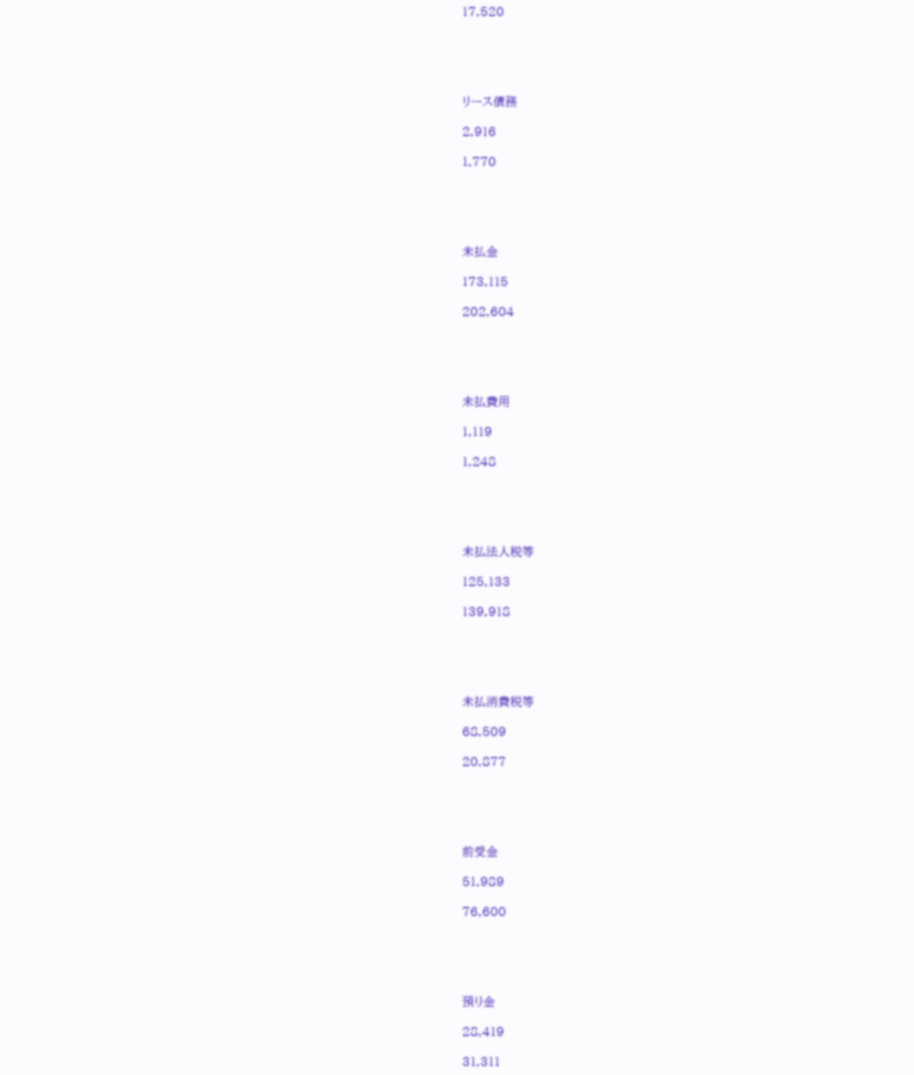17,520





リース債務

2,916

1,770





未払金

173,115

202,604





未払費用

1,119

1,248





未払法人税等

125,133

139,918





未払消費税等

68,509

20,877





前受金

51,989

76,600





預り金

28,419

31,311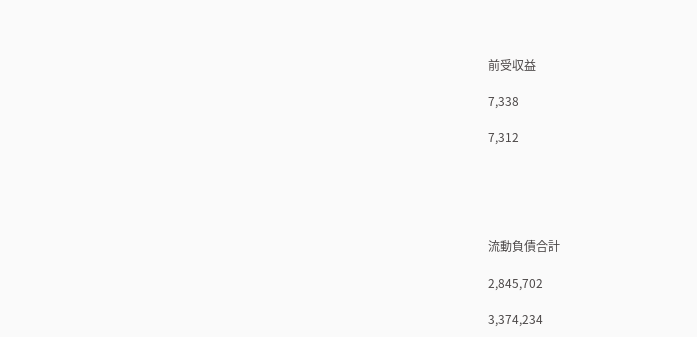前受収益

7,338

7,312





流動負債合計

2,845,702

3,374,234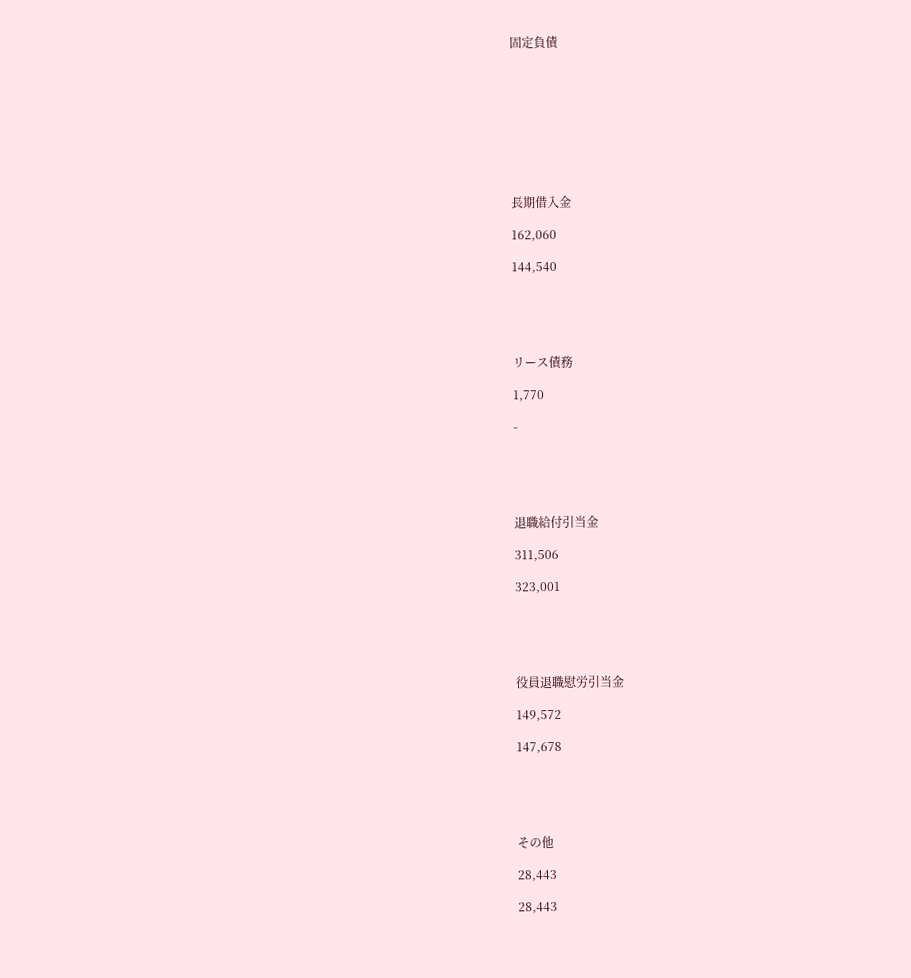固定負債









長期借入金

162,060

144,540





リース債務

1,770

-





退職給付引当金

311,506

323,001





役員退職慰労引当金

149,572

147,678





その他

28,443

28,443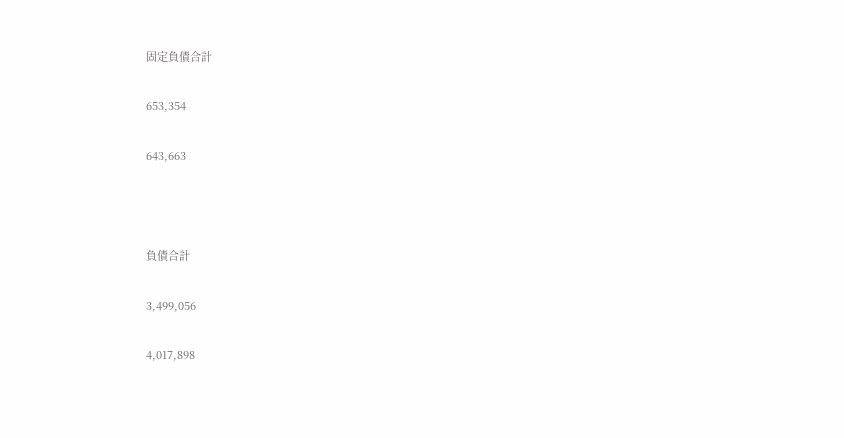固定負債合計

653,354

643,663



負債合計

3,499,056

4,017,898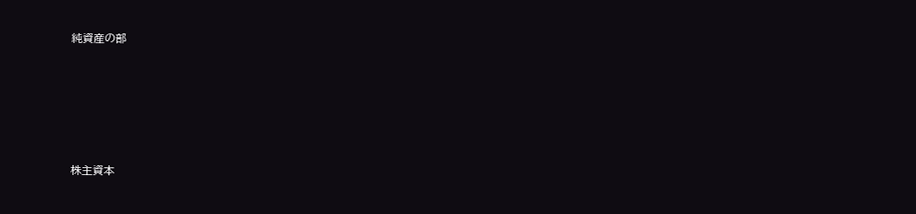純資産の部







株主資本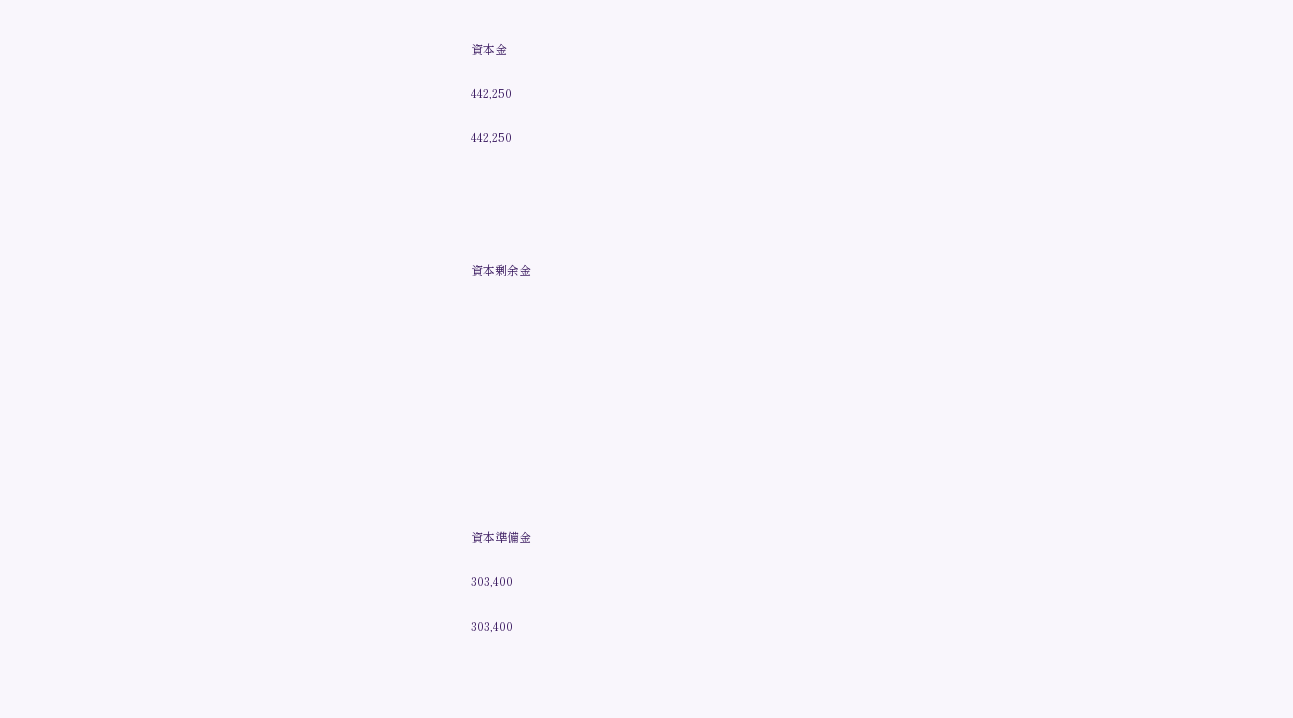資本金

442,250

442,250





資本剰余金











資本準備金

303,400

303,400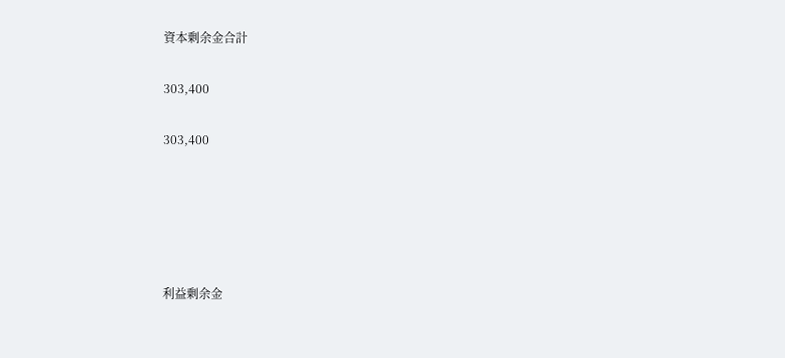資本剰余金合計

303,400

303,400





利益剰余金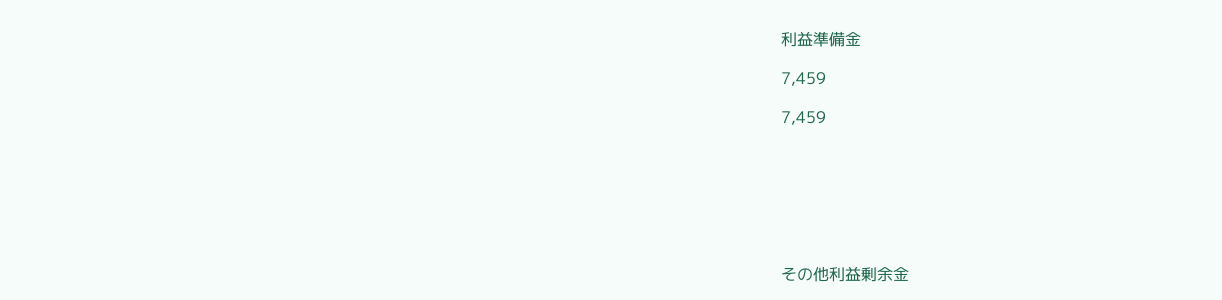利益準備金

7,459

7,459







その他利益剰余金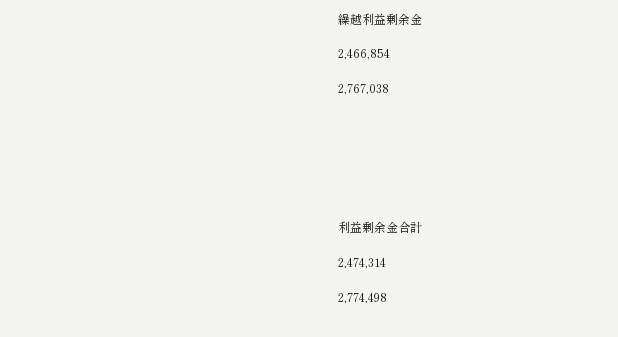繰越利益剰余金

2,466,854

2,767,038







利益剰余金合計

2,474,314

2,774,498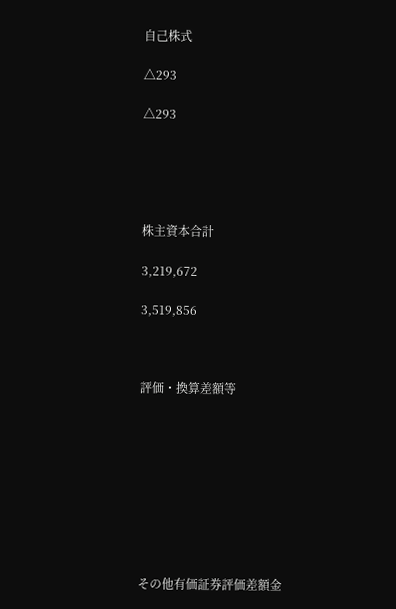自己株式

△293

△293





株主資本合計

3,219,672

3,519,856



評価・換算差額等









その他有価証券評価差額金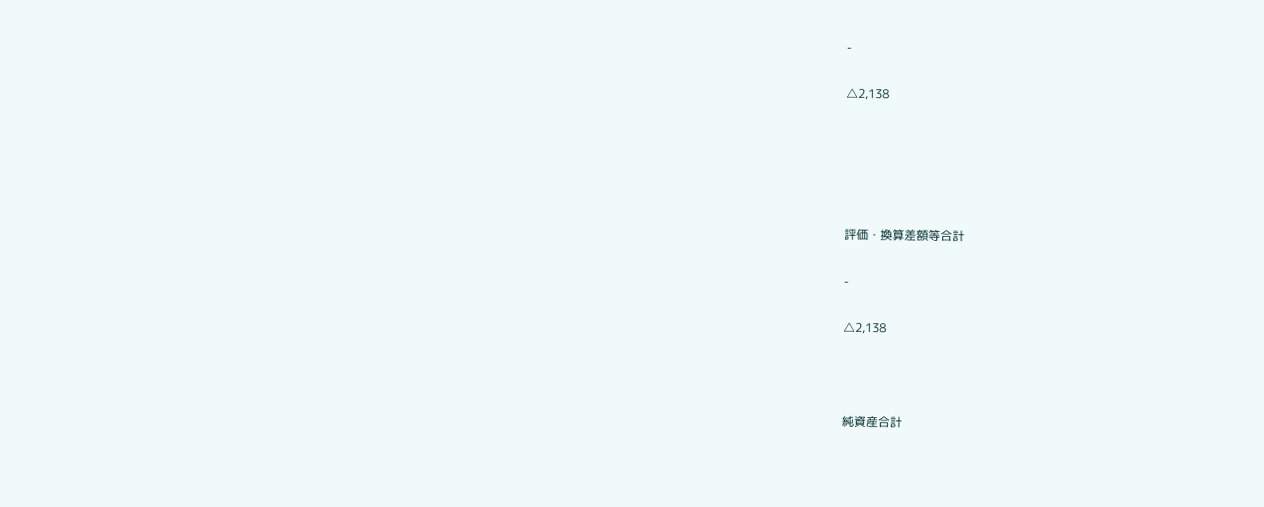-

△2,138





評価・換算差額等合計

-

△2,138



純資産合計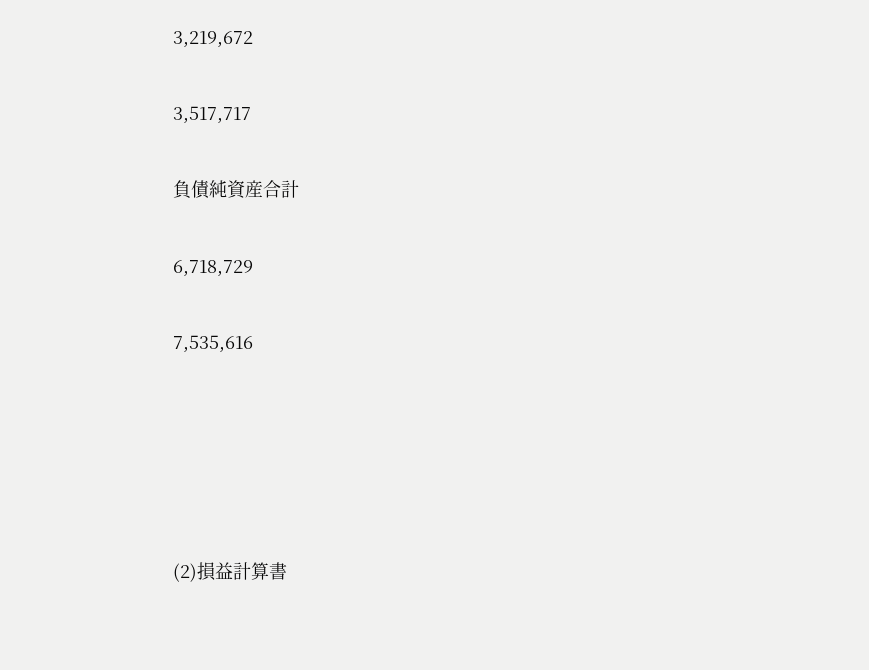3,219,672

3,517,717

負債純資産合計

6,718,729

7,535,616





(2)損益計算書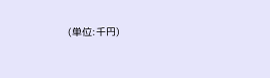(単位:千円)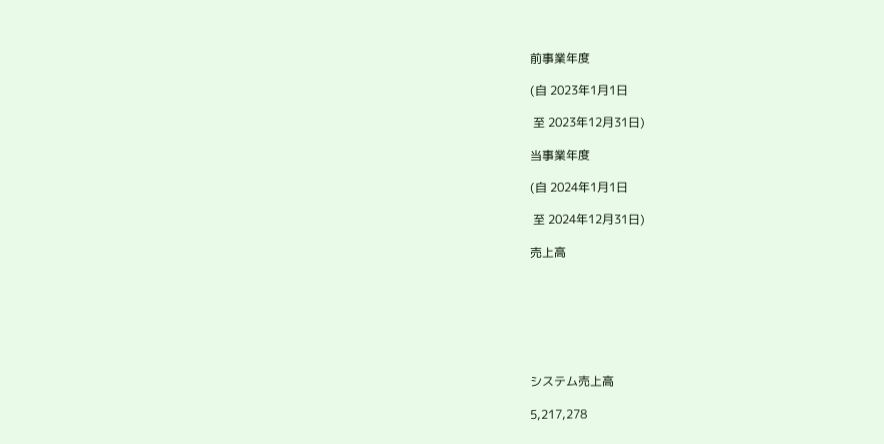前事業年度

(自 2023年1月1日

 至 2023年12月31日)

当事業年度

(自 2024年1月1日

 至 2024年12月31日)

売上高







システム売上高

5,217,278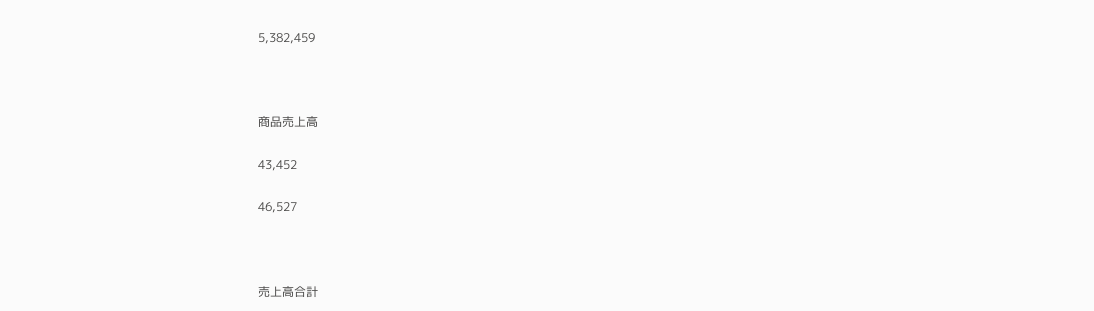5,382,459



商品売上高

43,452

46,527



売上高合計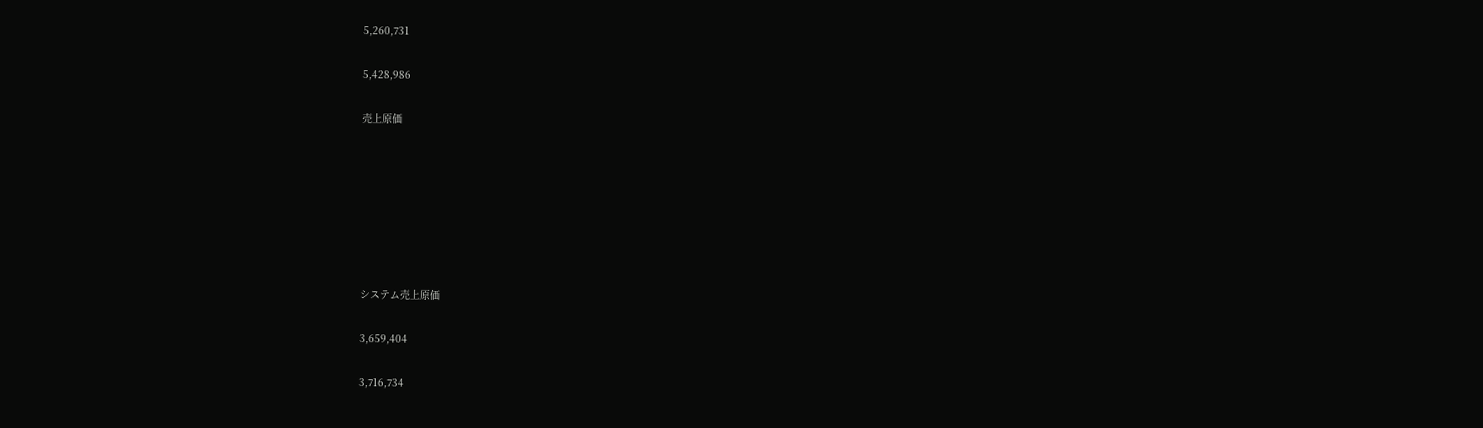5,260,731

5,428,986

売上原価







システム売上原価

3,659,404

3,716,734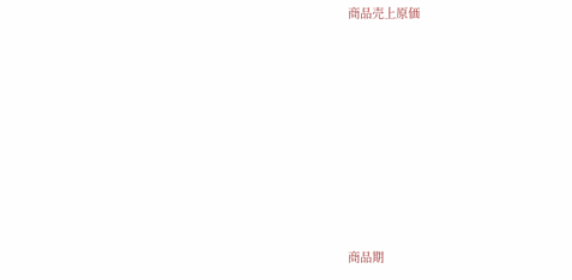商品売上原価









商品期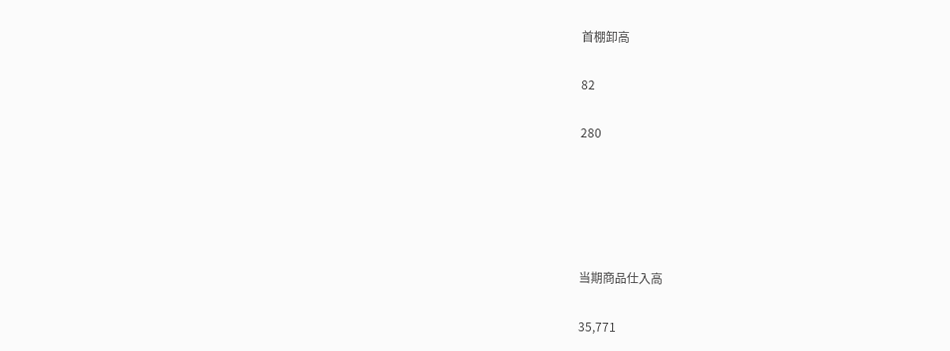首棚卸高

82

280





当期商品仕入高

35,771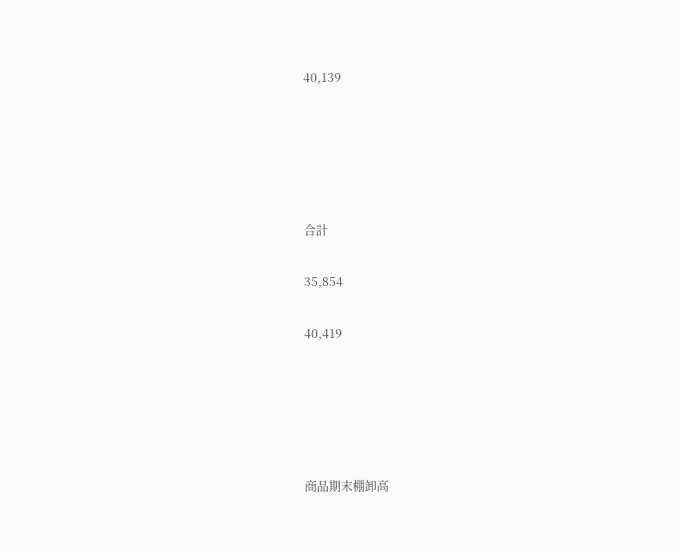40,139





合計

35,854

40,419





商品期末棚卸高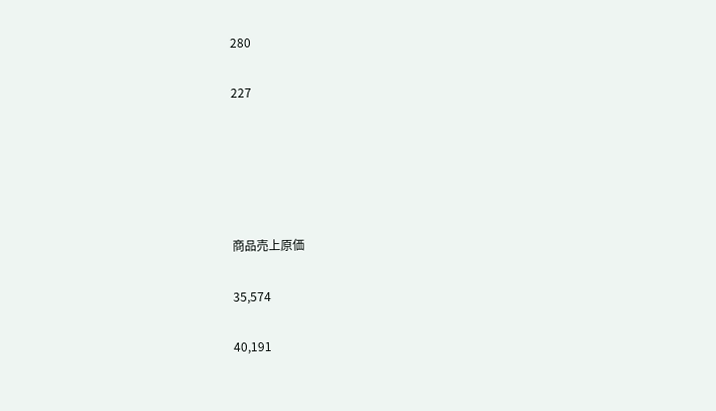280

227





商品売上原価

35,574

40,191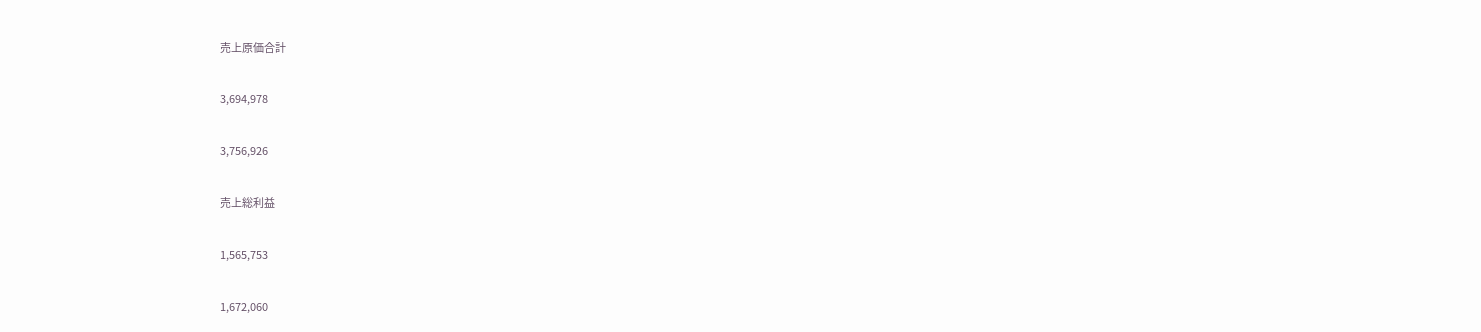売上原価合計

3,694,978

3,756,926

売上総利益

1,565,753

1,672,060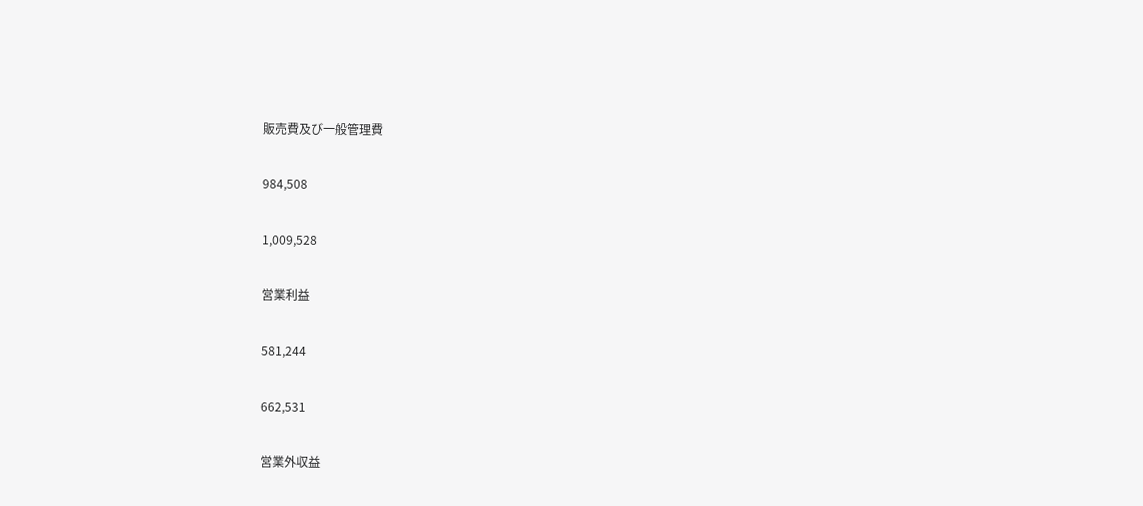販売費及び一般管理費

984,508

1,009,528

営業利益

581,244

662,531

営業外収益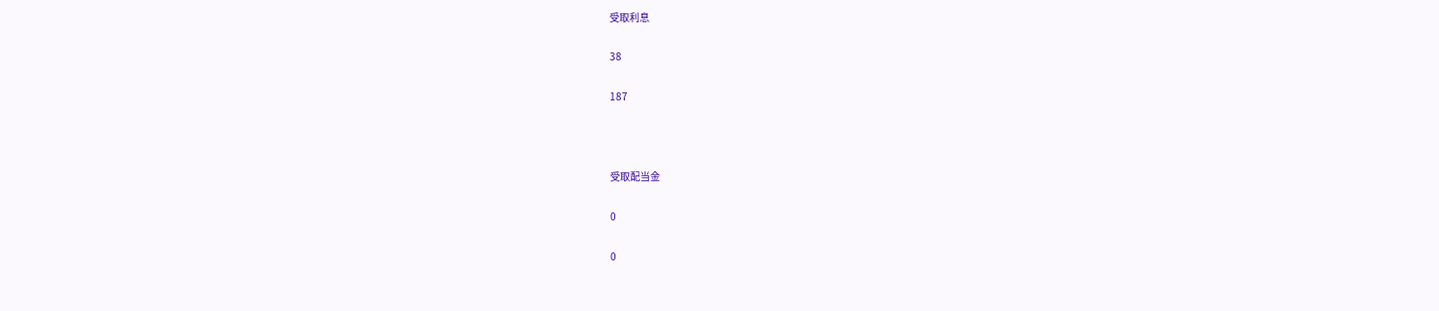受取利息

38

187



受取配当金

0

0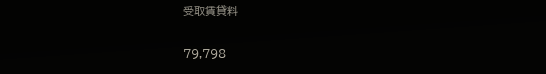受取賃貸料

79,798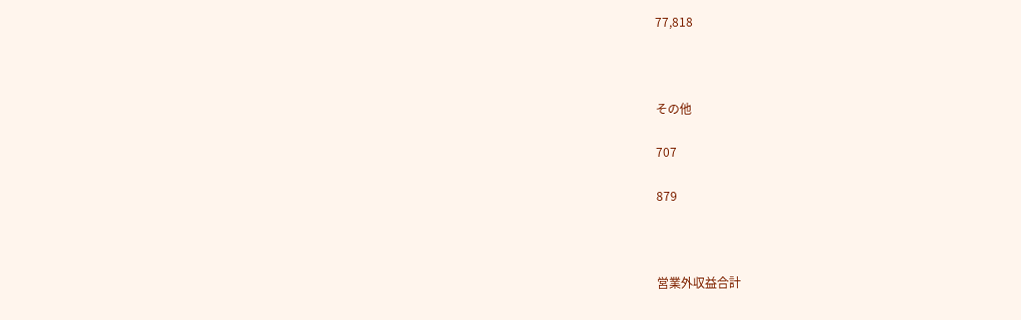77,818



その他

707

879



営業外収益合計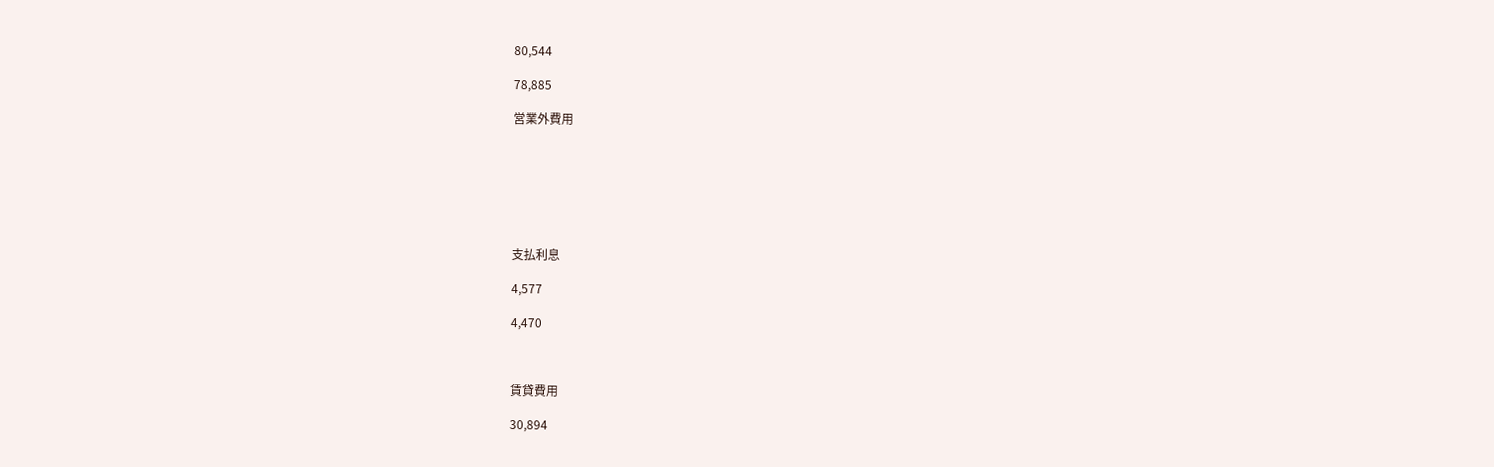80,544

78,885

営業外費用







支払利息

4,577

4,470



賃貸費用

30,894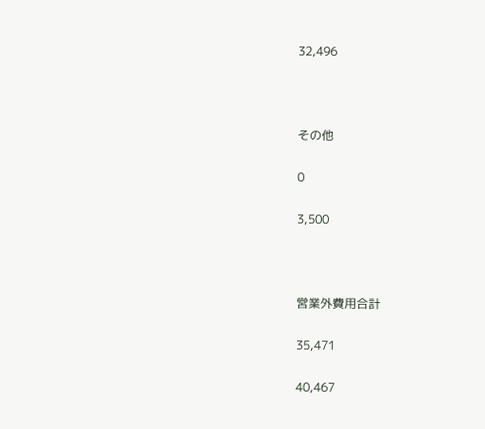32,496



その他

0

3,500



営業外費用合計

35,471

40,467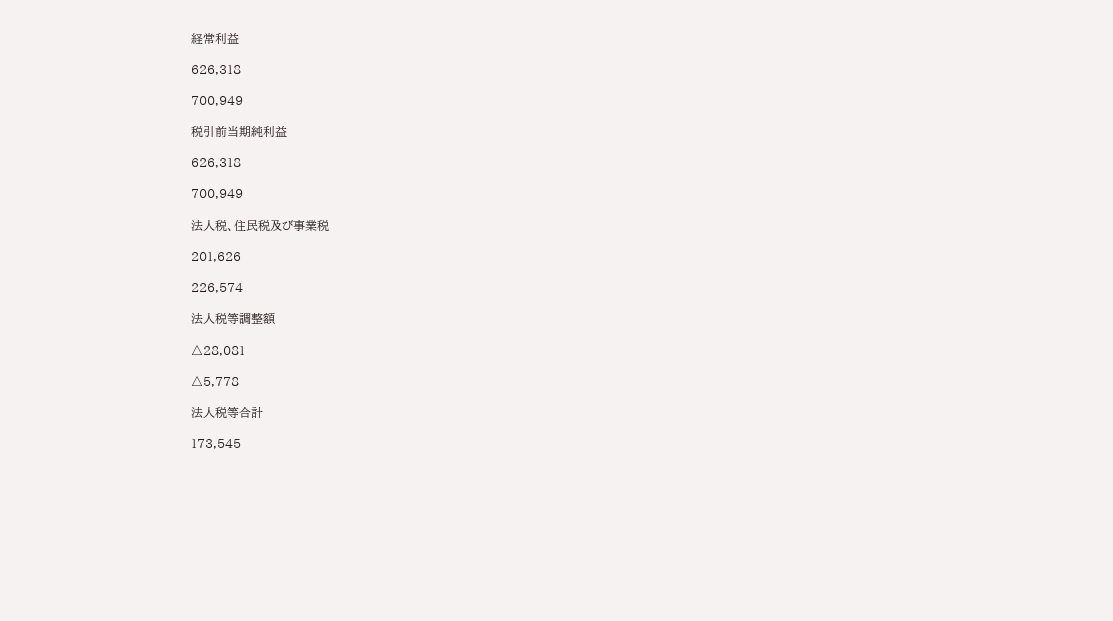経常利益

626,318

700,949

税引前当期純利益

626,318

700,949

法人税、住民税及び事業税

201,626

226,574

法人税等調整額

△28,081

△5,778

法人税等合計

173,545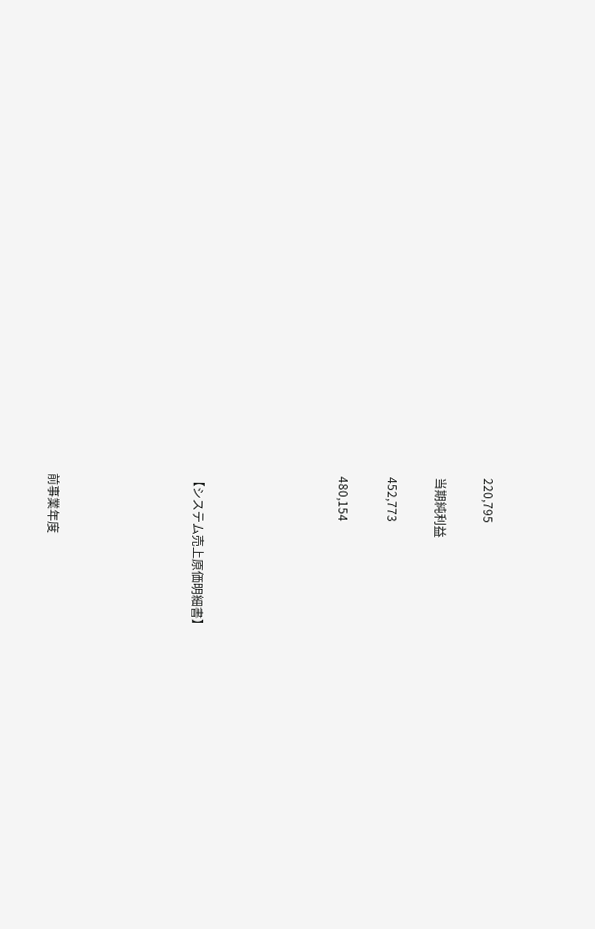220,795

当期純利益

452,773

480,154





【システム売上原価明細書】





前事業年度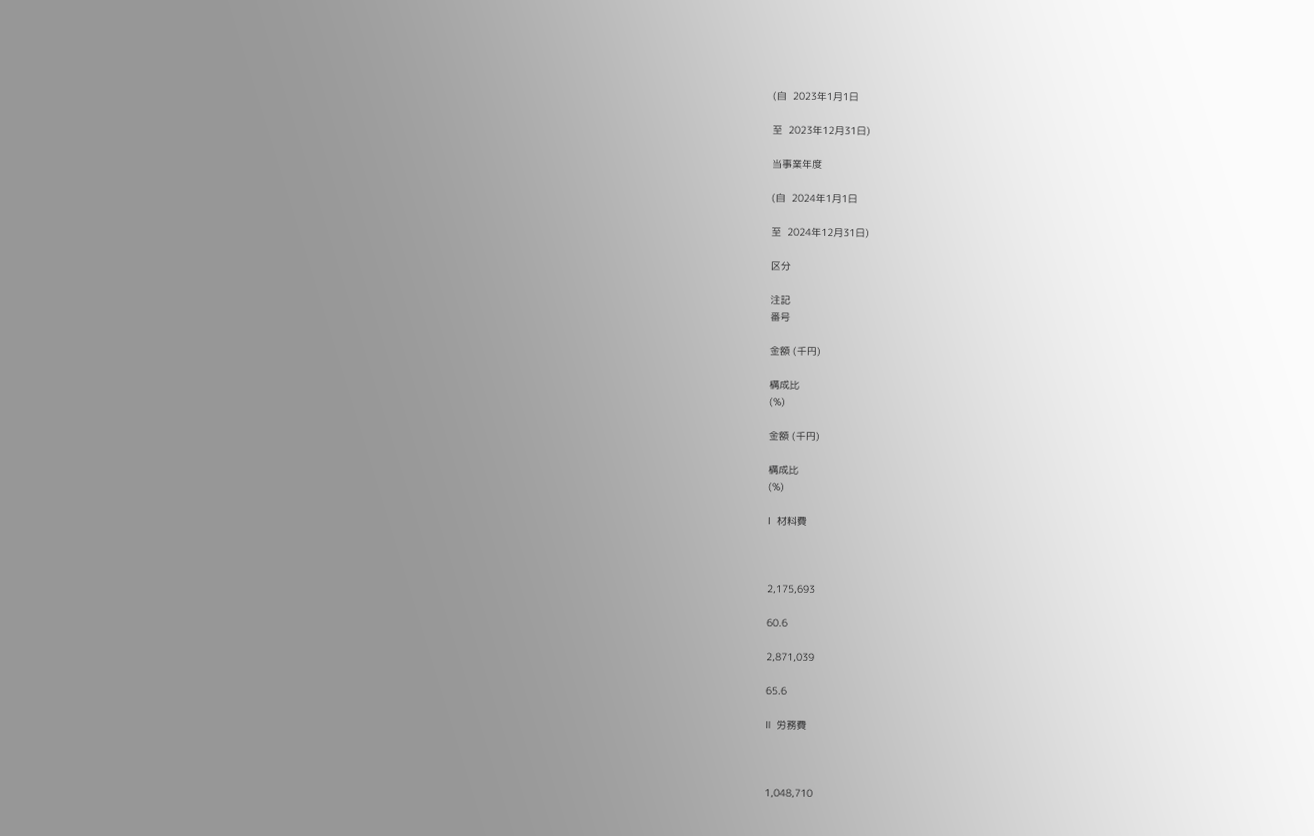(自  2023年1月1日

至  2023年12月31日)

当事業年度

(自  2024年1月1日

至  2024年12月31日)

区分

注記
番号

金額 (千円)

構成比
(%)

金額 (千円)

構成比
(%)

Ⅰ  材料費



2,175,693

60.6

2,871,039

65.6

Ⅱ  労務費



1,048,710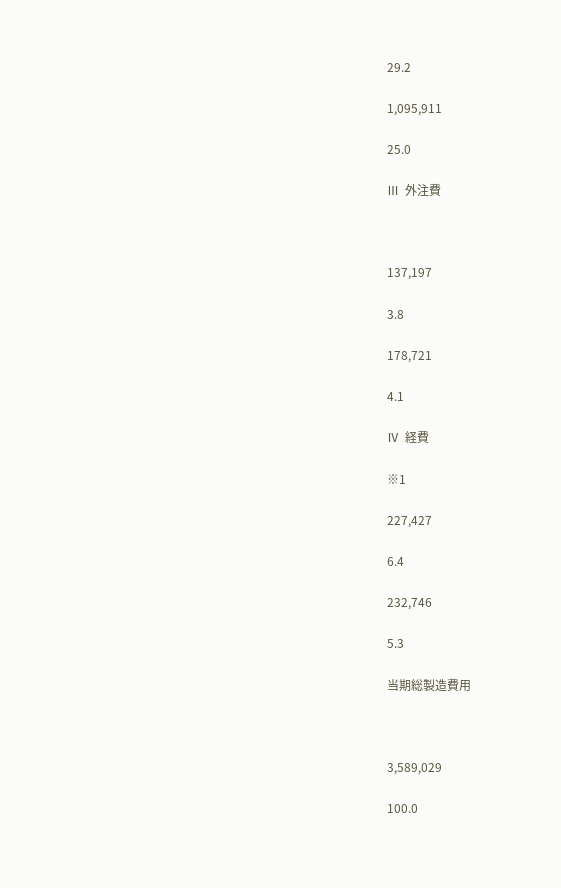29.2

1,095,911

25.0

Ⅲ  外注費



137,197

3.8

178,721

4.1

Ⅳ  経費

※1

227,427

6.4

232,746

5.3

当期総製造費用



3,589,029

100.0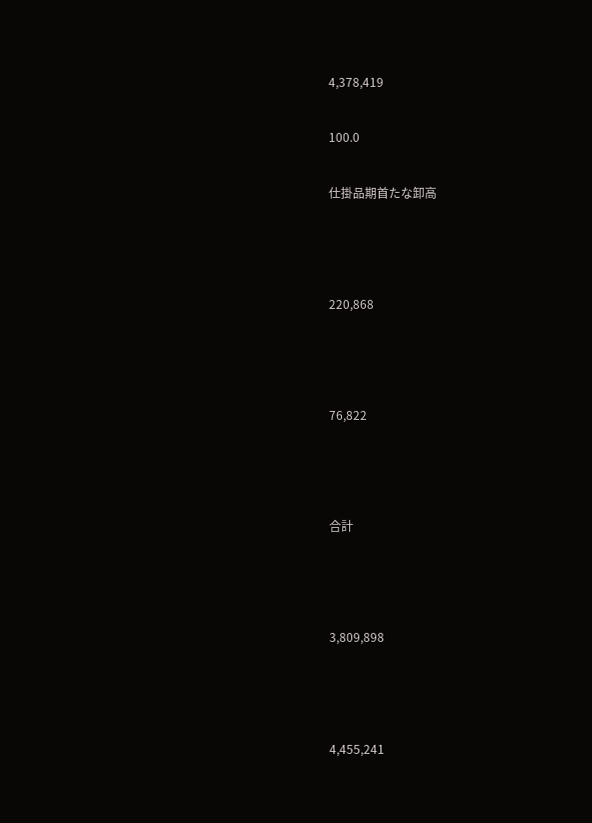4,378,419

100.0

仕掛品期首たな卸高



220,868



76,822



合計



3,809,898



4,455,241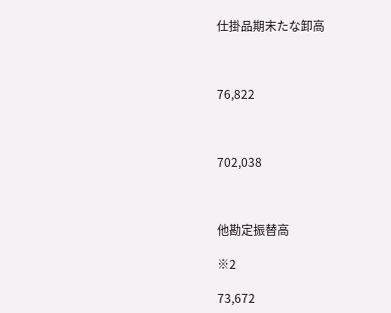仕掛品期末たな卸高



76,822



702,038



他勘定振替高

※2

73,672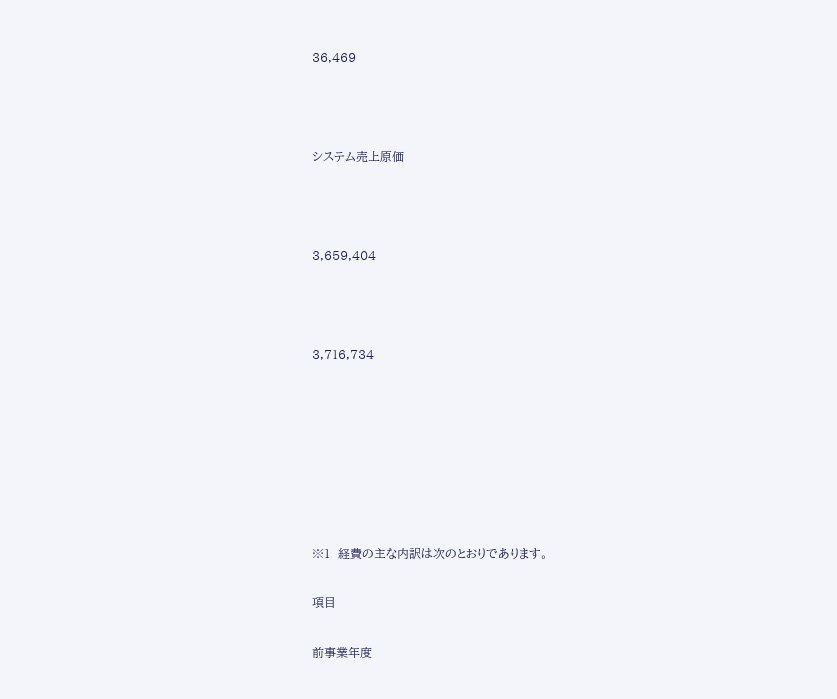36,469



システム売上原価



3,659,404



3,716,734







※1  経費の主な内訳は次のとおりであります。

項目

前事業年度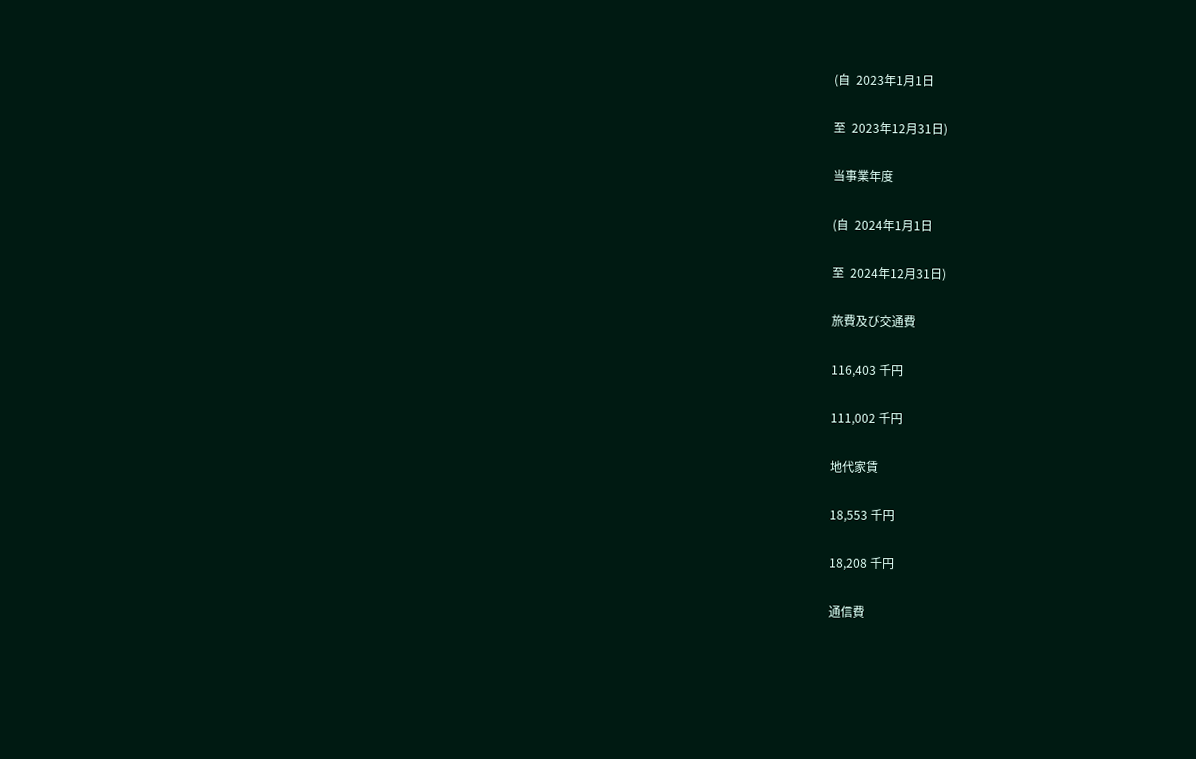(自  2023年1月1日

至  2023年12月31日)

当事業年度

(自  2024年1月1日

至  2024年12月31日)

旅費及び交通費

116,403 千円

111,002 千円

地代家賃

18,553 千円

18,208 千円

通信費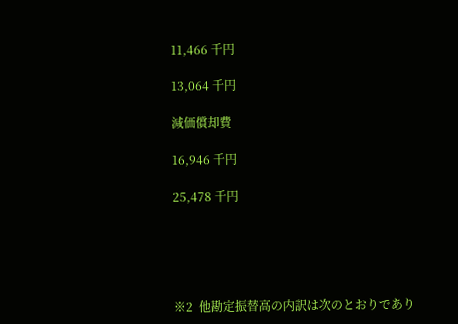11,466 千円

13,064 千円

減価償却費

16,946 千円

25,478 千円





※2  他勘定振替高の内訳は次のとおりであり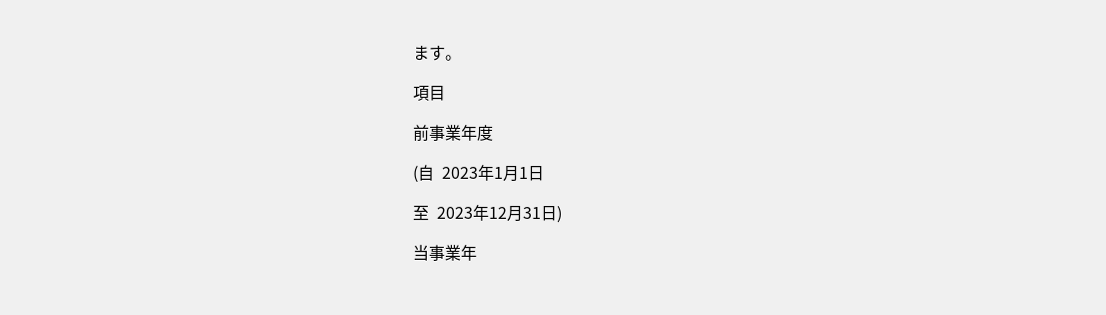ます。

項目

前事業年度

(自  2023年1月1日

至  2023年12月31日)

当事業年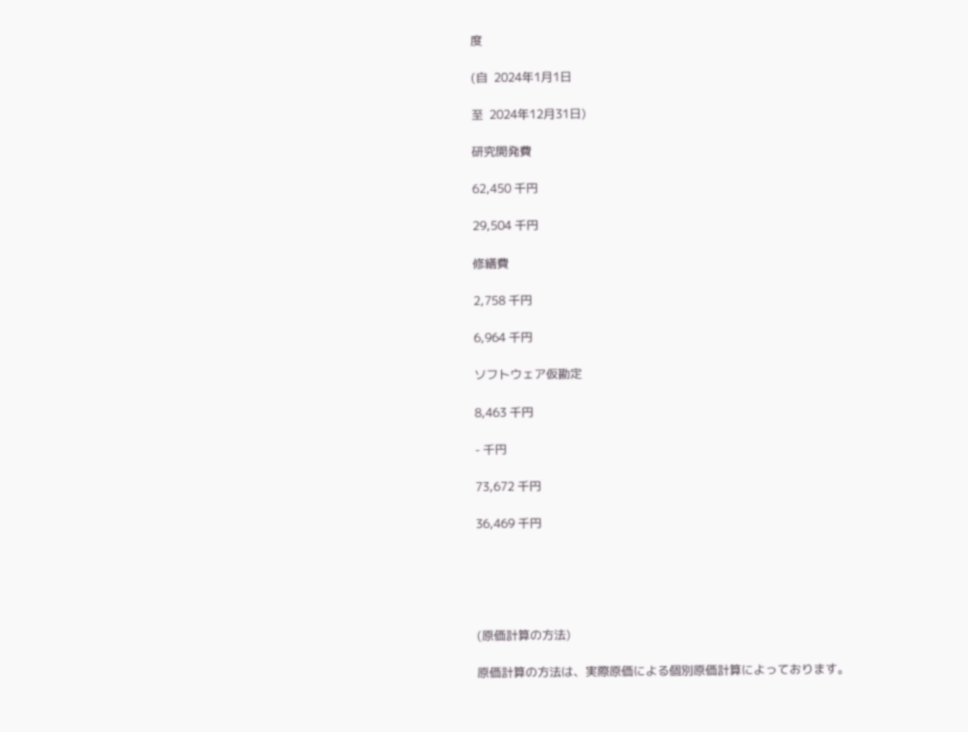度

(自  2024年1月1日

至  2024年12月31日)

研究開発費

62,450 千円

29,504 千円

修繕費

2,758 千円

6,964 千円

ソフトウェア仮勘定

8,463 千円

- 千円

73,672 千円

36,469 千円





(原価計算の方法)

原価計算の方法は、実際原価による個別原価計算によっております。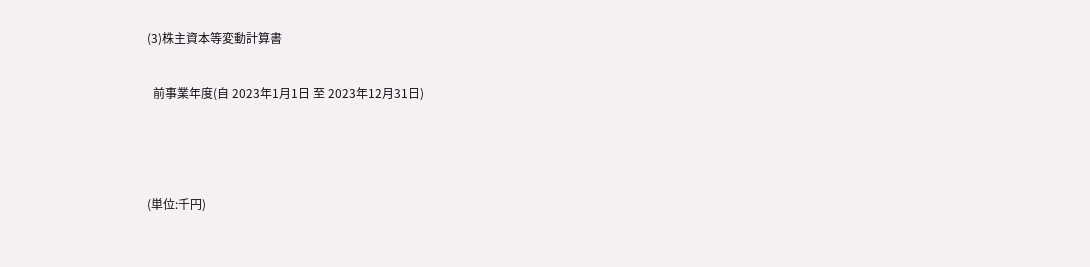(3)株主資本等変動計算書

  前事業年度(自 2023年1月1日 至 2023年12月31日)



(単位:千円)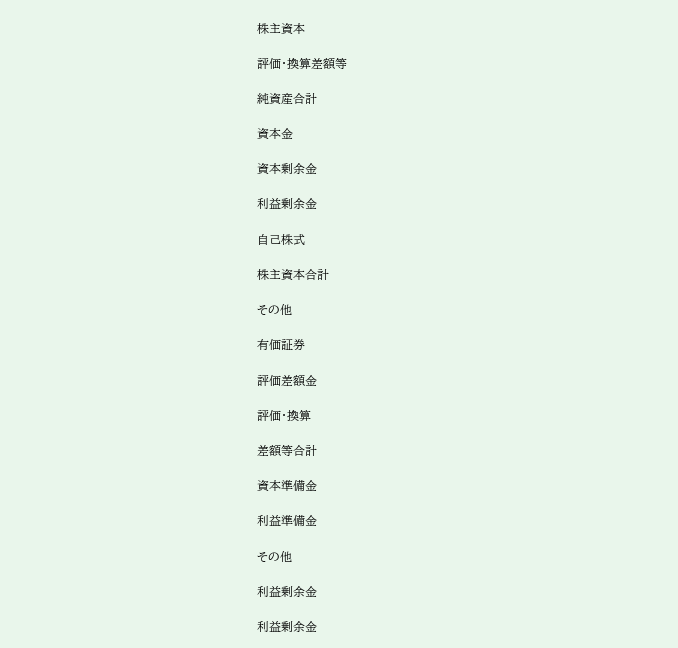株主資本

評価・換算差額等

純資産合計

資本金

資本剰余金

利益剰余金

自己株式

株主資本合計

その他

有価証券

評価差額金

評価・換算

差額等合計

資本準備金

利益準備金

その他

利益剰余金

利益剰余金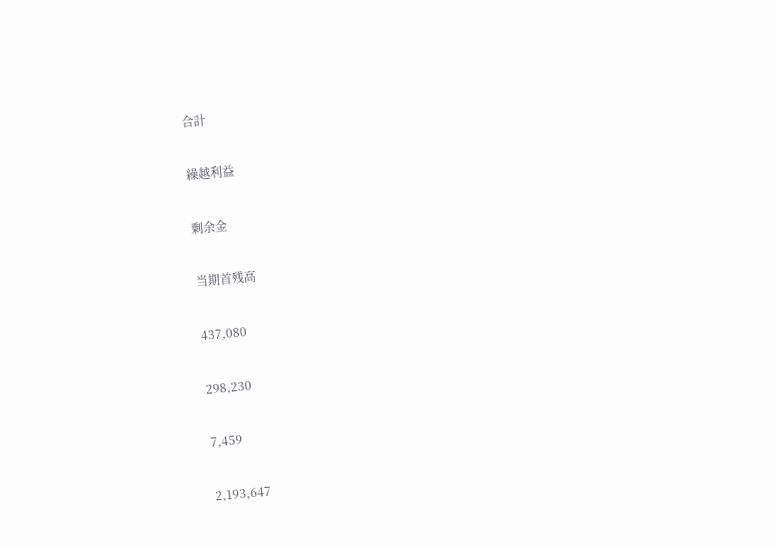合計

繰越利益

剰余金

当期首残高

437,080

298,230

7,459

2,193,647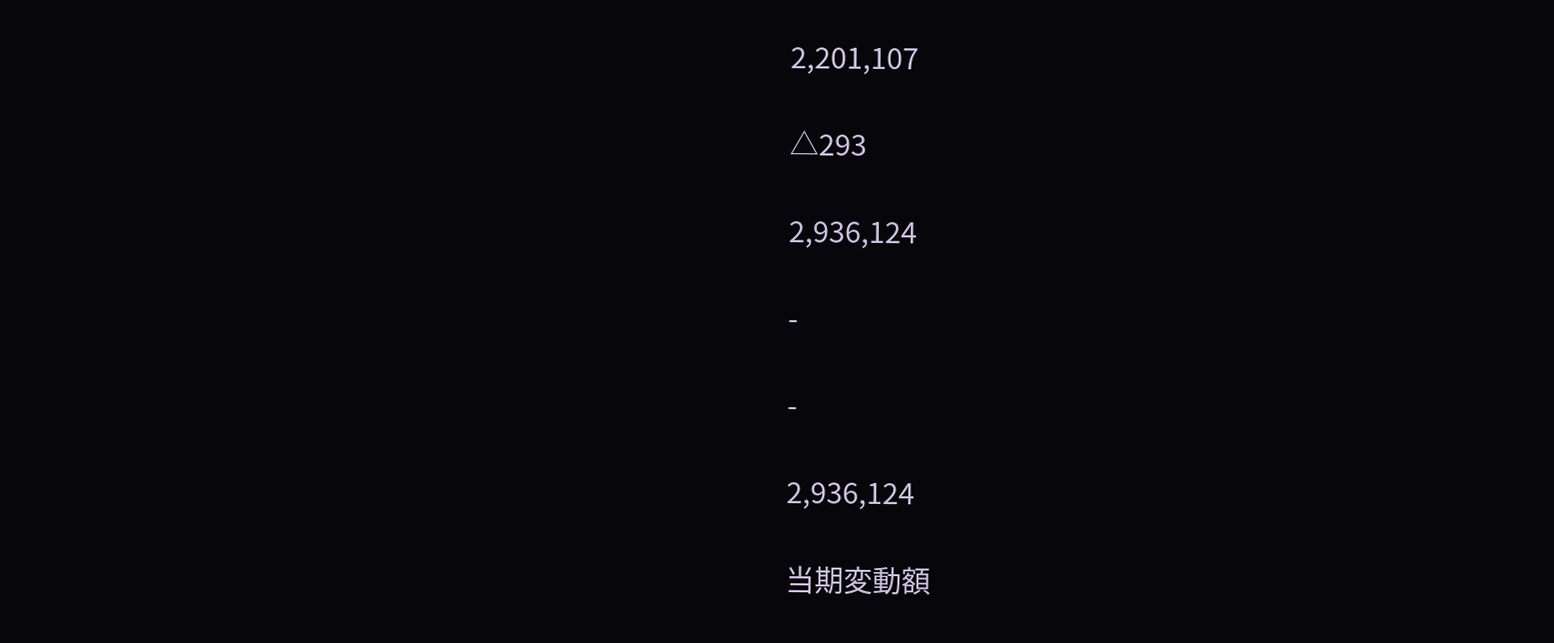2,201,107

△293

2,936,124

-

-

2,936,124

当期変動額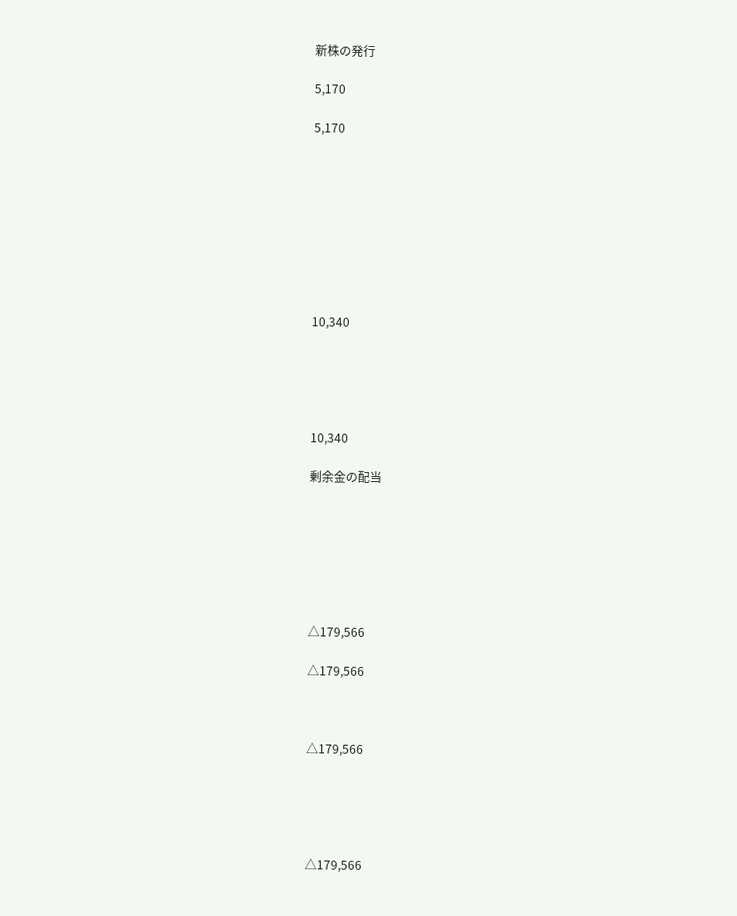新株の発行

5,170

5,170









10,340





10,340

剰余金の配当







△179,566

△179,566



△179,566





△179,566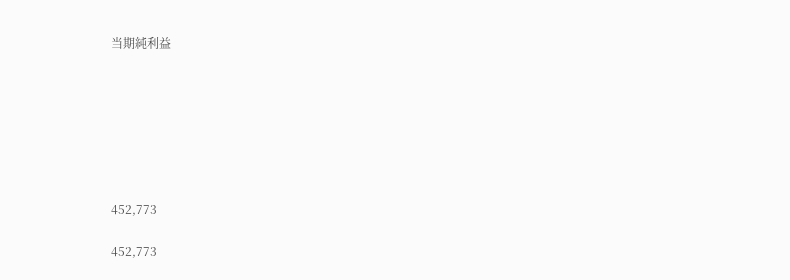当期純利益







452,773

452,773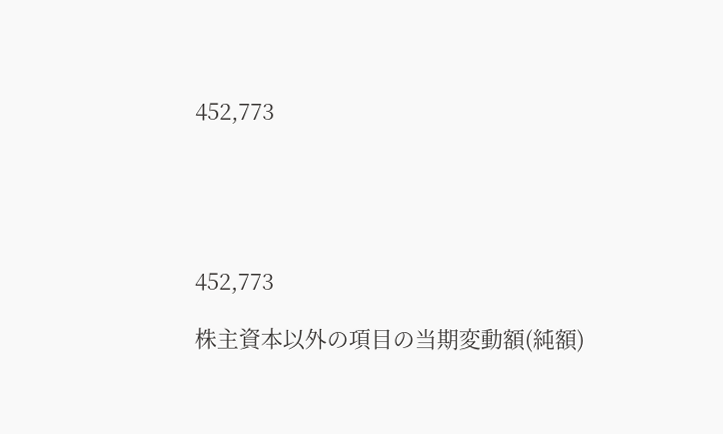452,773





452,773

株主資本以外の項目の当期変動額(純額)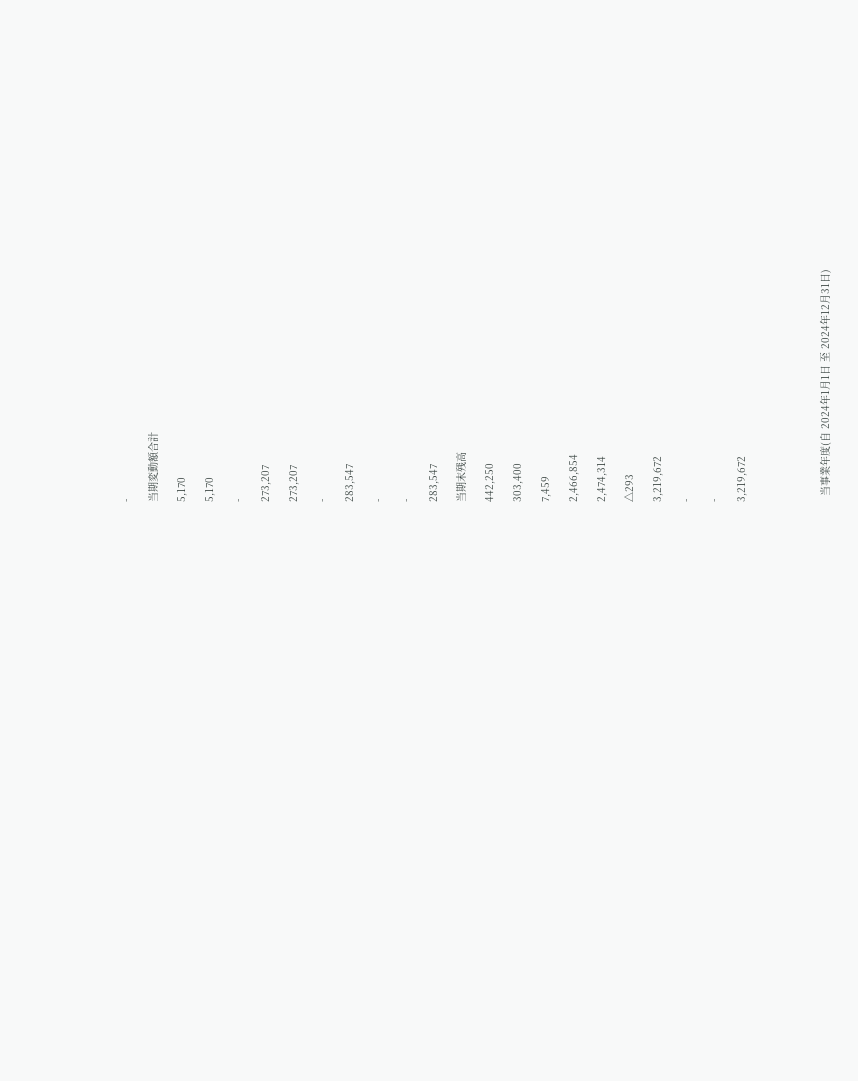-

当期変動額合計

5,170

5,170

-

273,207

273,207

-

283,547

-

-

283,547

当期末残高

442,250

303,400

7,459

2,466,854

2,474,314

△293

3,219,672

-

-

3,219,672





  当事業年度(自 2024年1月1日 至 2024年12月31日)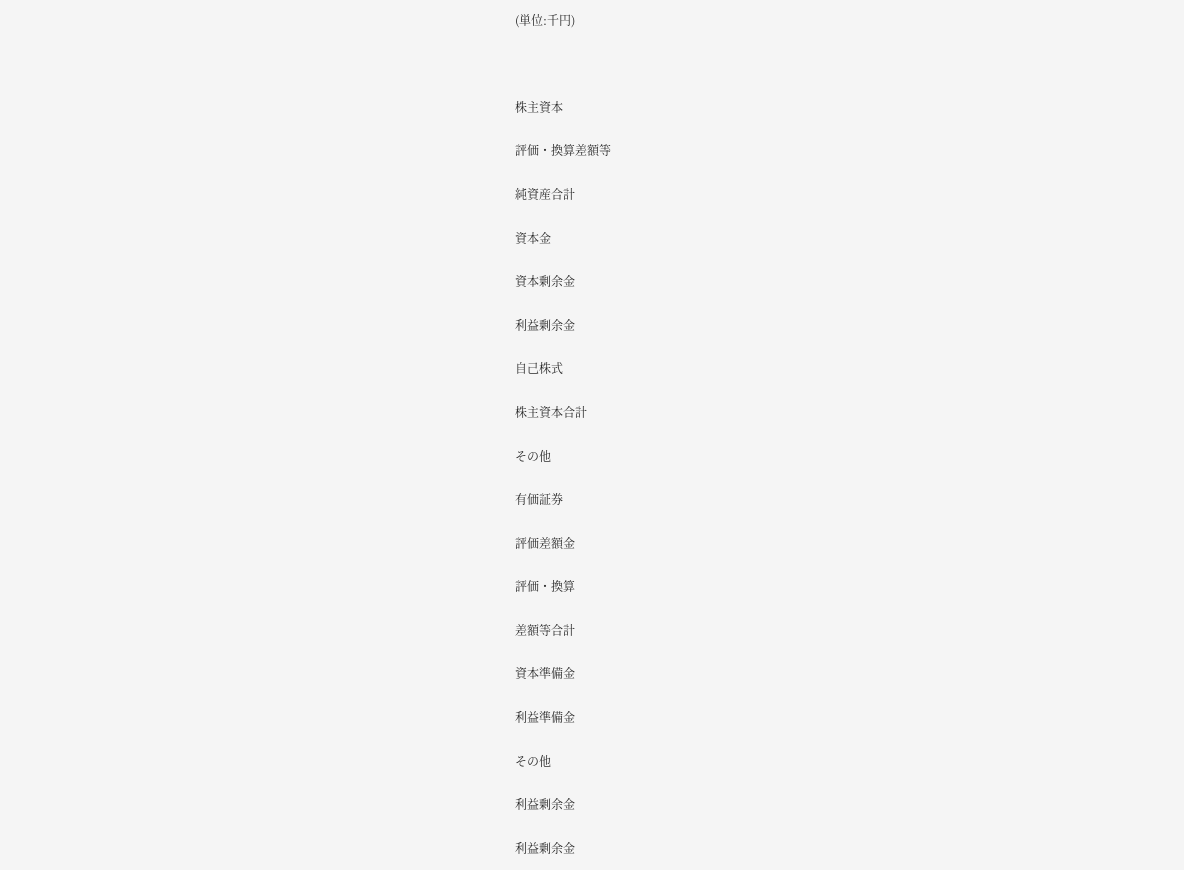(単位:千円)



株主資本

評価・換算差額等

純資産合計

資本金

資本剰余金

利益剰余金

自己株式

株主資本合計

その他

有価証券

評価差額金

評価・換算

差額等合計

資本準備金

利益準備金

その他

利益剰余金

利益剰余金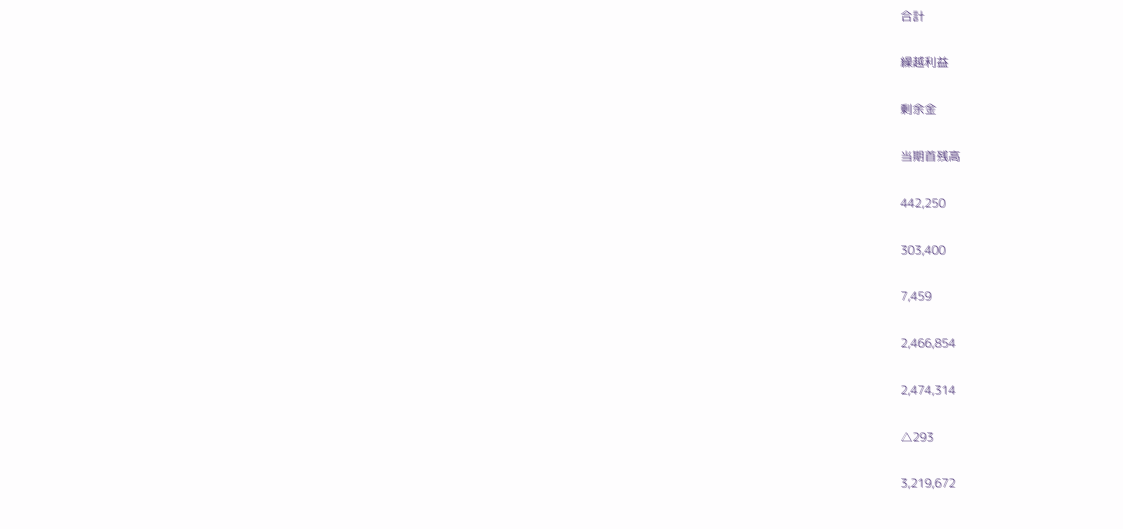合計

繰越利益

剰余金

当期首残高

442,250

303,400

7,459

2,466,854

2,474,314

△293

3,219,672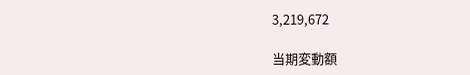3,219,672

当期変動額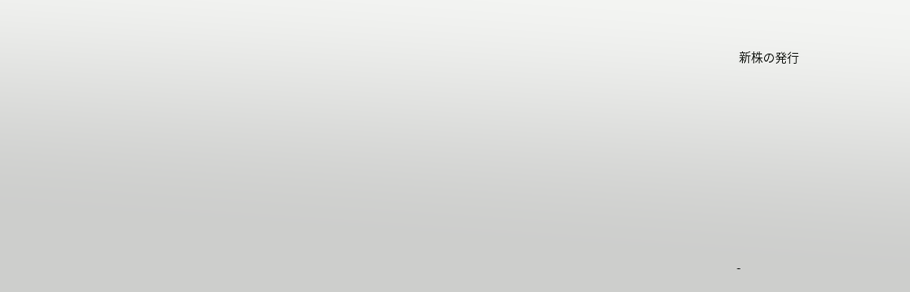新株の発行













-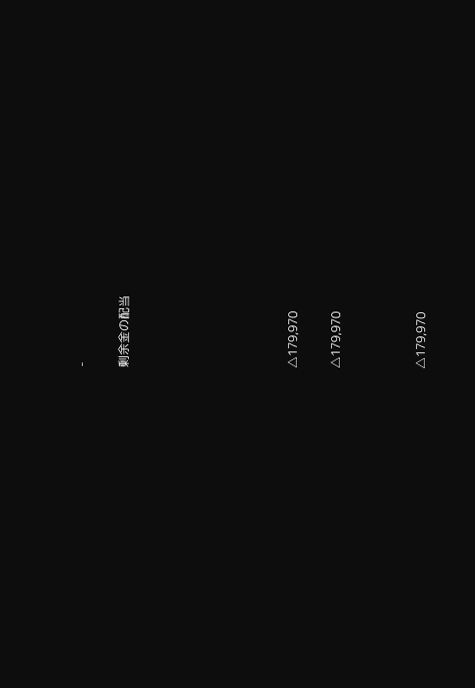-

剰余金の配当







△179,970

△179,970



△179,970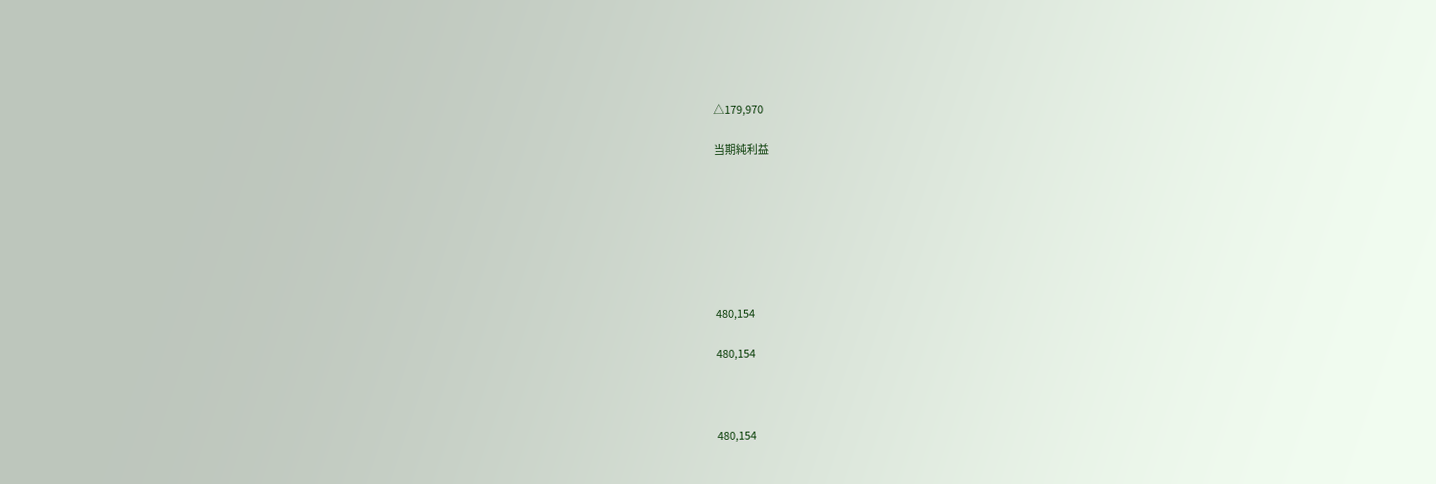△179,970

当期純利益







480,154

480,154



480,154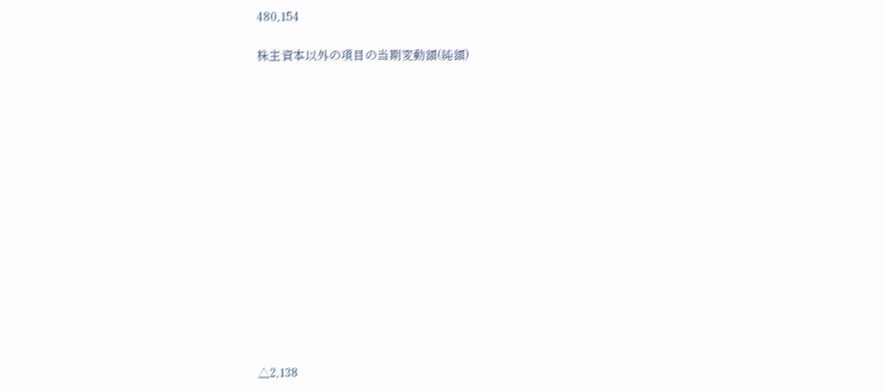480,154

株主資本以外の項目の当期変動額(純額)















△2,138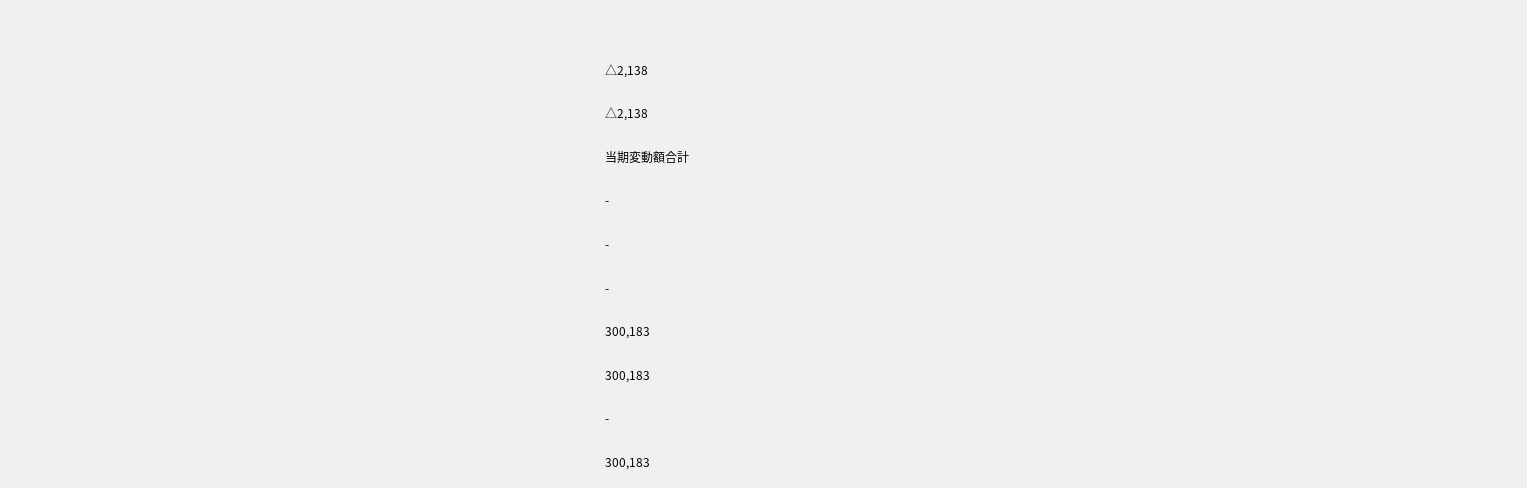△2,138

△2,138

当期変動額合計

-

-

-

300,183

300,183

-

300,183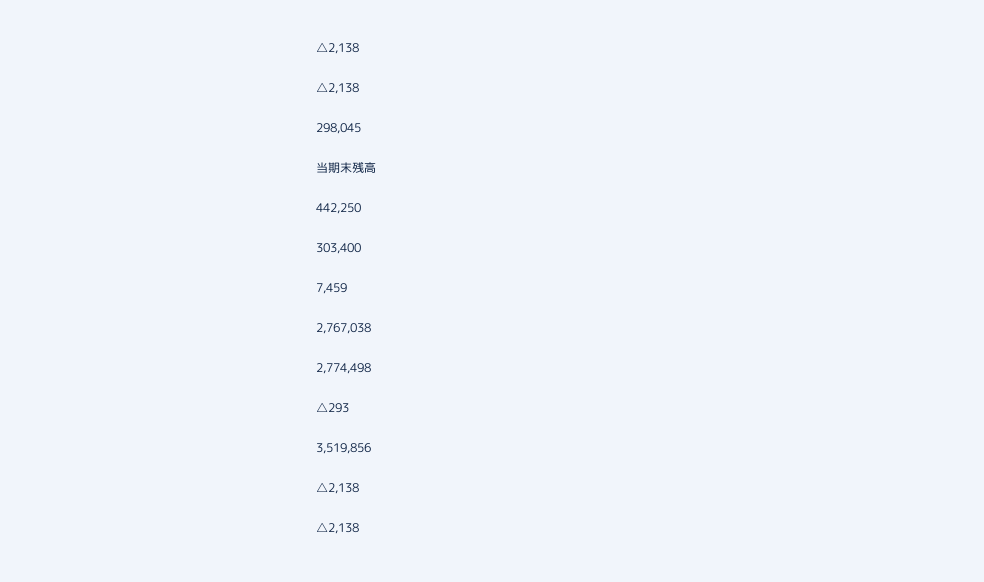△2,138

△2,138

298,045

当期末残高

442,250

303,400

7,459

2,767,038

2,774,498

△293

3,519,856

△2,138

△2,138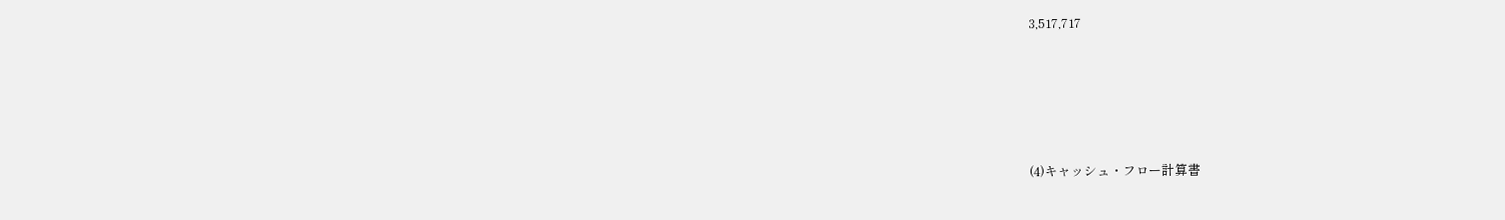3,517,717







(4)キャッシュ・フロー計算書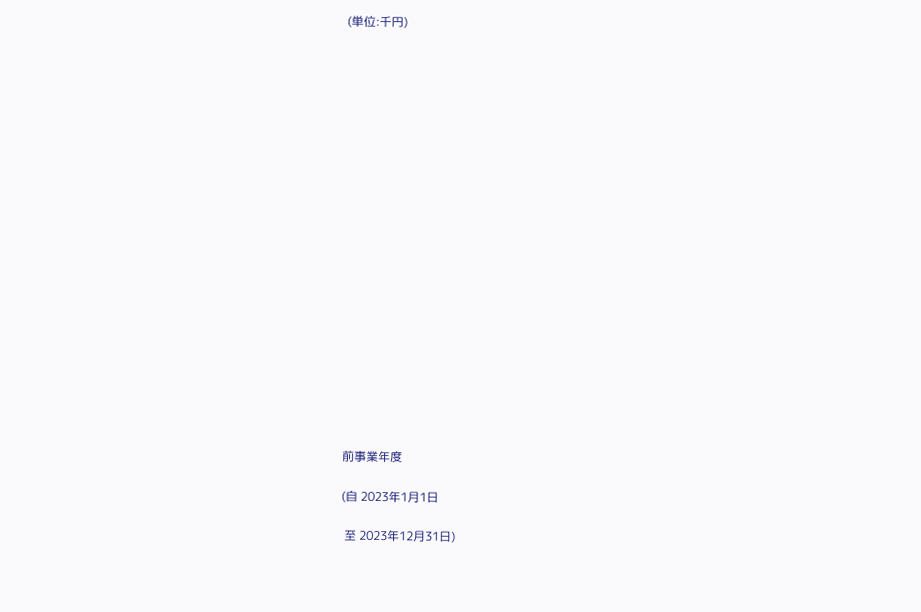(単位:千円)





















前事業年度

(自 2023年1月1日

 至 2023年12月31日)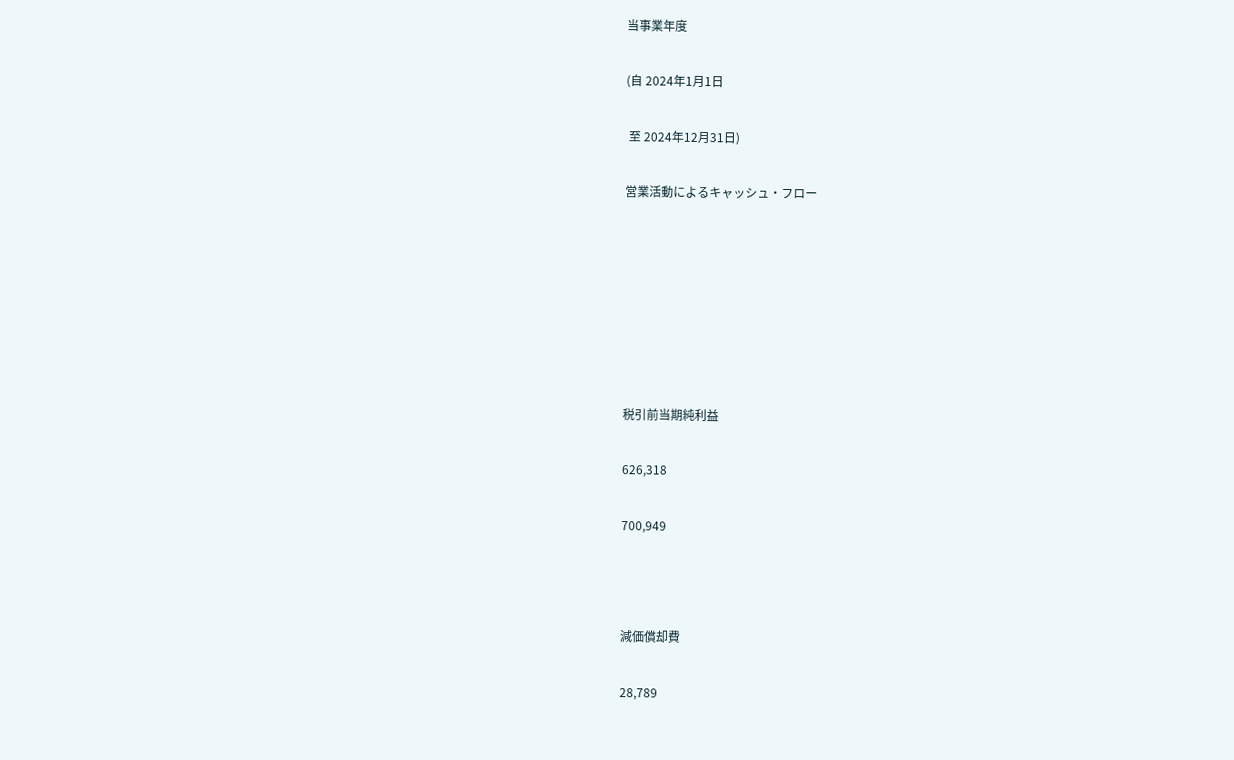当事業年度

(自 2024年1月1日

 至 2024年12月31日)

営業活動によるキャッシュ・フロー







税引前当期純利益

626,318

700,949



減価償却費

28,789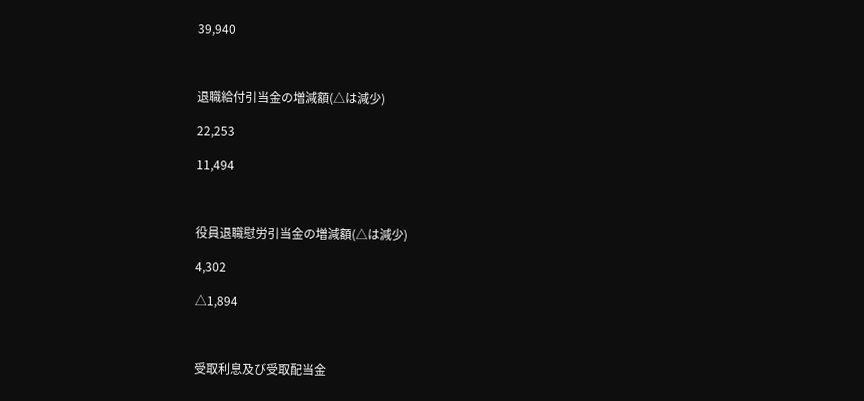39,940



退職給付引当金の増減額(△は減少)

22,253

11,494



役員退職慰労引当金の増減額(△は減少)

4,302

△1,894



受取利息及び受取配当金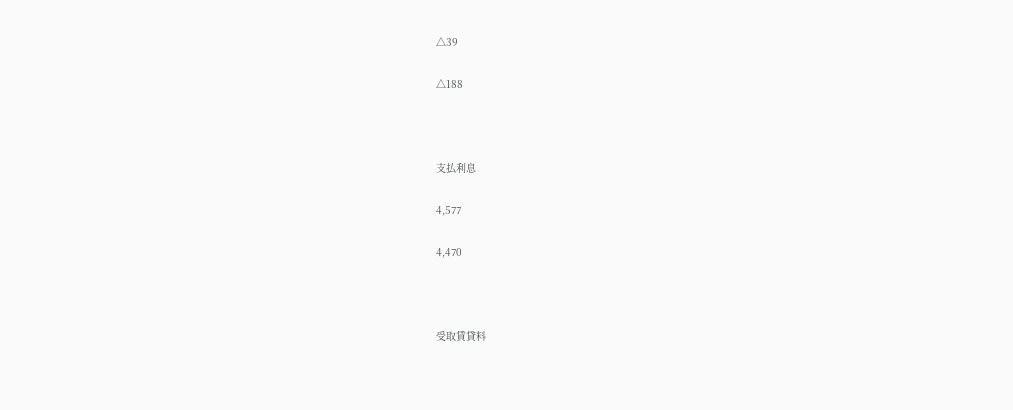△39

△188



支払利息

4,577

4,470



受取賃貸料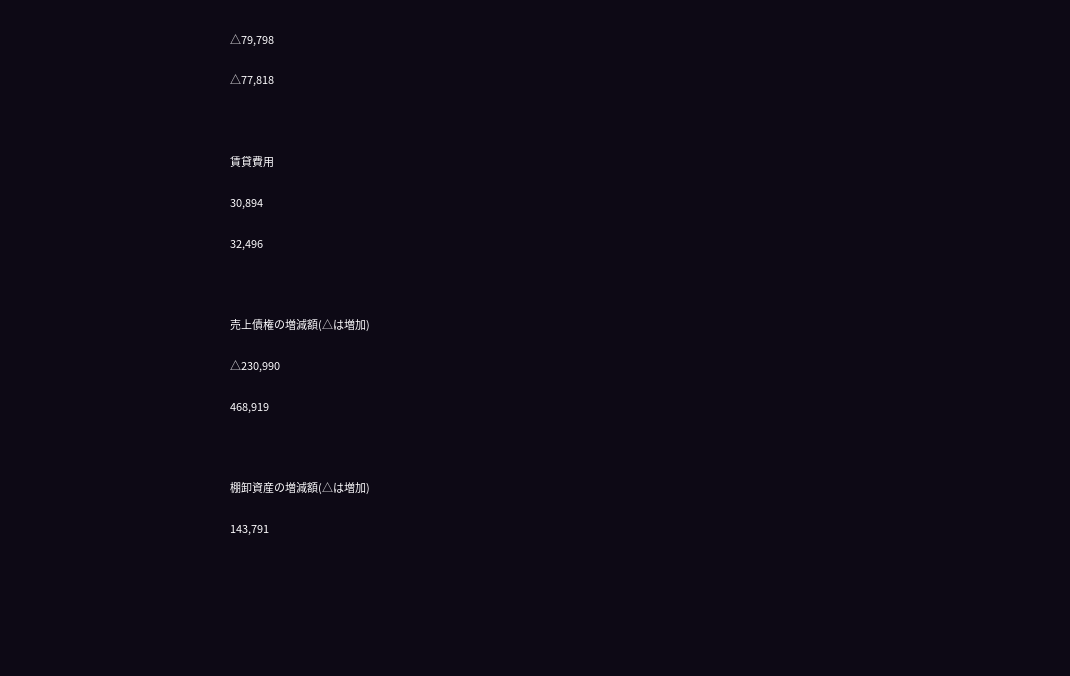△79,798

△77,818



賃貸費用

30,894

32,496



売上債権の増減額(△は増加)

△230,990

468,919



棚卸資産の増減額(△は増加)

143,791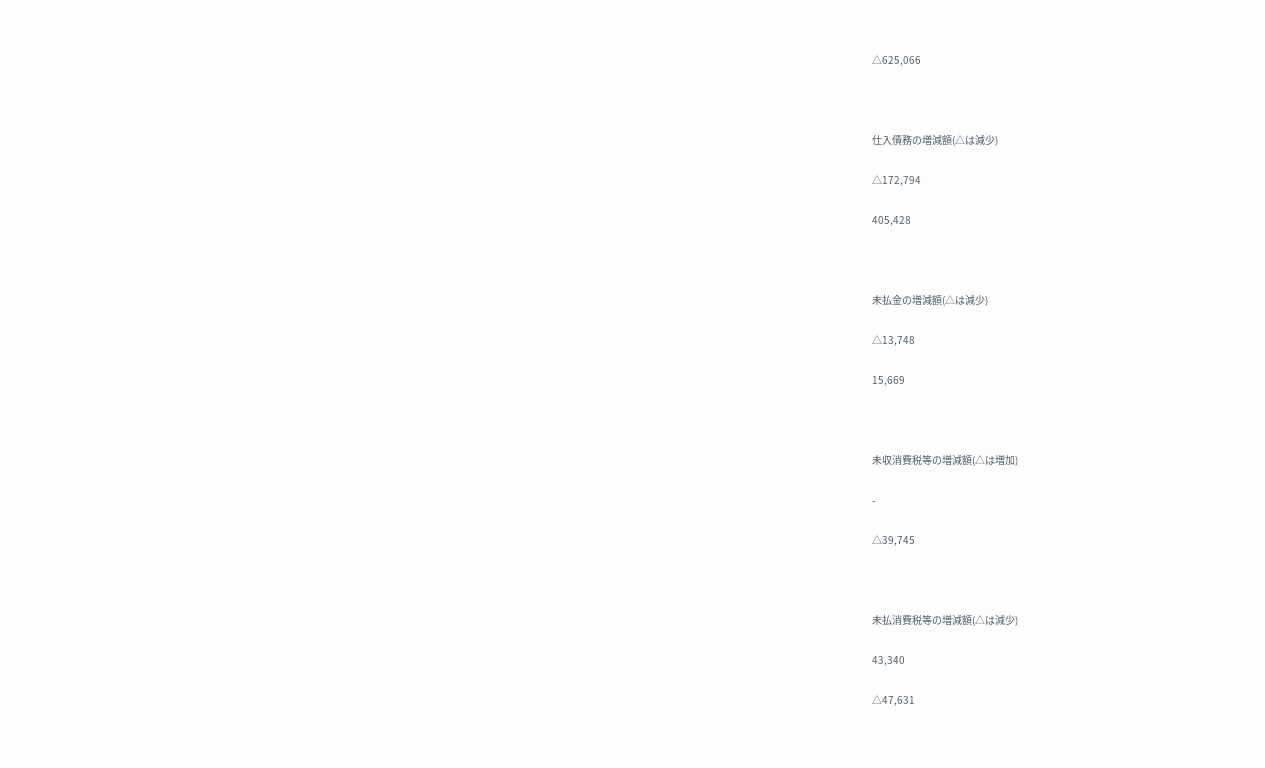△625,066



仕入債務の増減額(△は減少)

△172,794

405,428



未払金の増減額(△は減少)

△13,748

15,669



未収消費税等の増減額(△は増加)

-

△39,745



未払消費税等の増減額(△は減少)

43,340

△47,631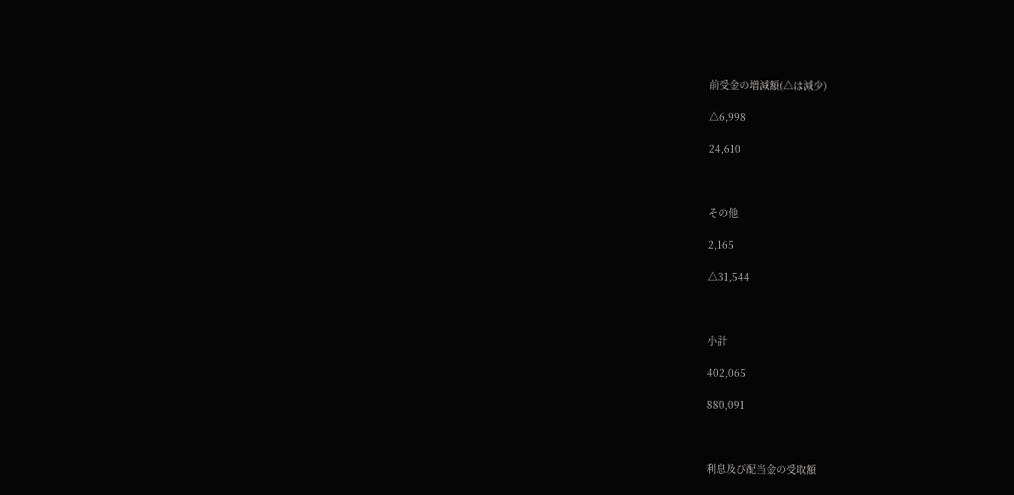前受金の増減額(△は減少)

△6,998

24,610



その他

2,165

△31,544



小計

402,065

880,091



利息及び配当金の受取額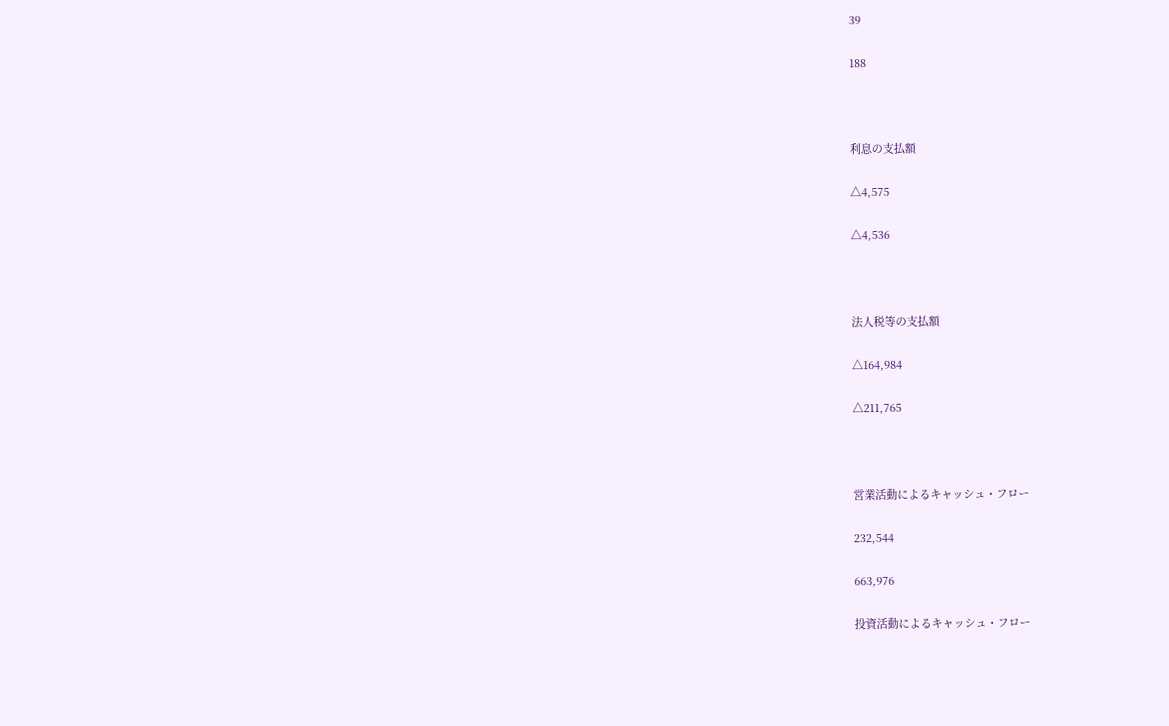39

188



利息の支払額

△4,575

△4,536



法人税等の支払額

△164,984

△211,765



営業活動によるキャッシュ・フロー

232,544

663,976

投資活動によるキャッシュ・フロー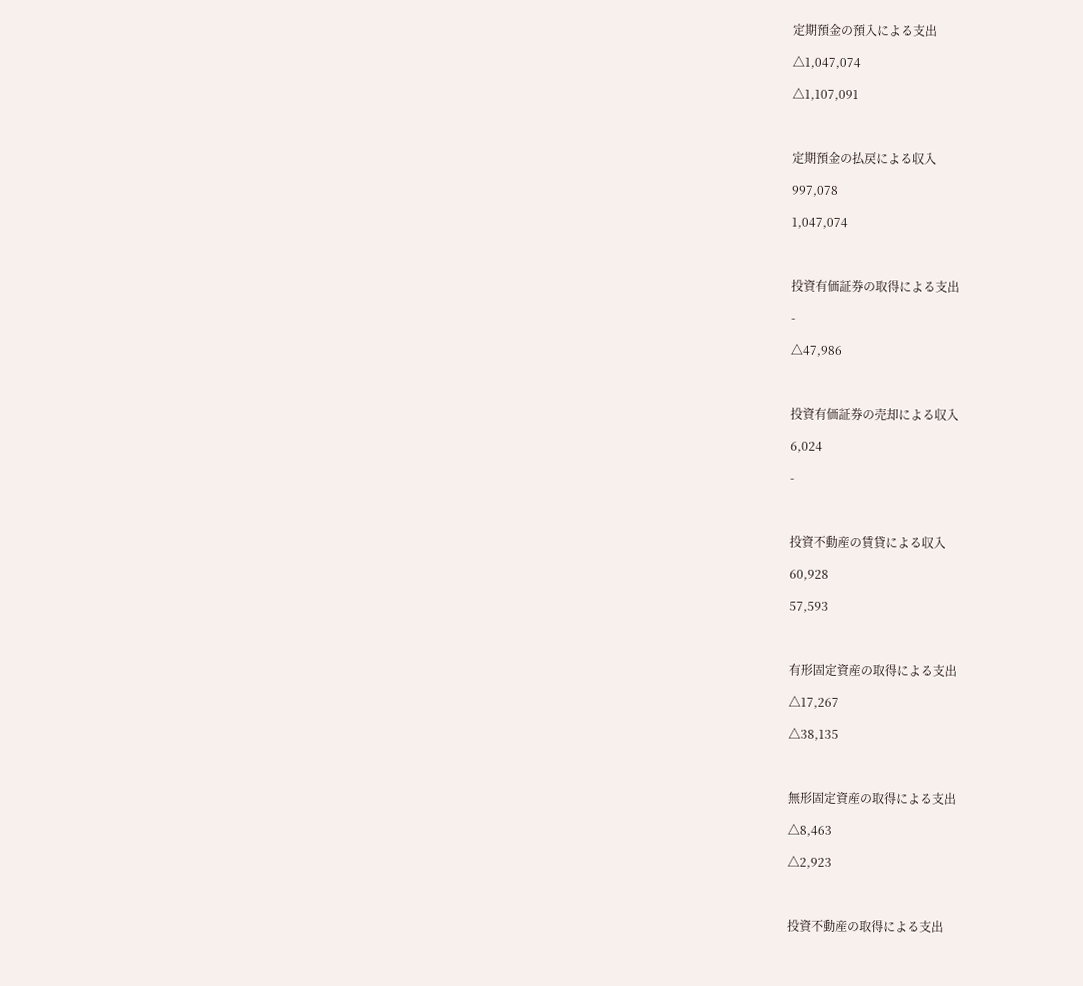定期預金の預入による支出

△1,047,074

△1,107,091



定期預金の払戻による収入

997,078

1,047,074



投資有価証券の取得による支出

-

△47,986



投資有価証券の売却による収入

6,024

-



投資不動産の賃貸による収入

60,928

57,593



有形固定資産の取得による支出

△17,267

△38,135



無形固定資産の取得による支出

△8,463

△2,923



投資不動産の取得による支出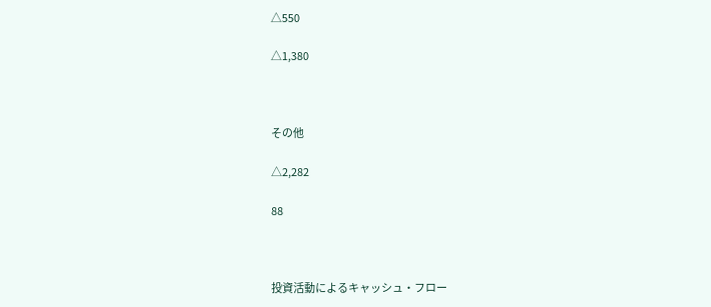△550

△1,380



その他

△2,282

88



投資活動によるキャッシュ・フロー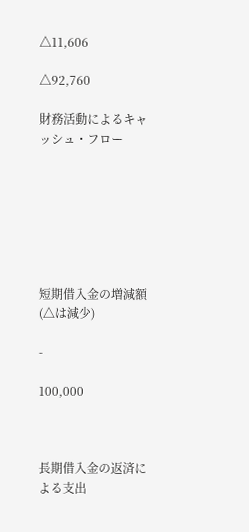△11,606

△92,760

財務活動によるキャッシュ・フロー







短期借入金の増減額(△は減少)

-

100,000



長期借入金の返済による支出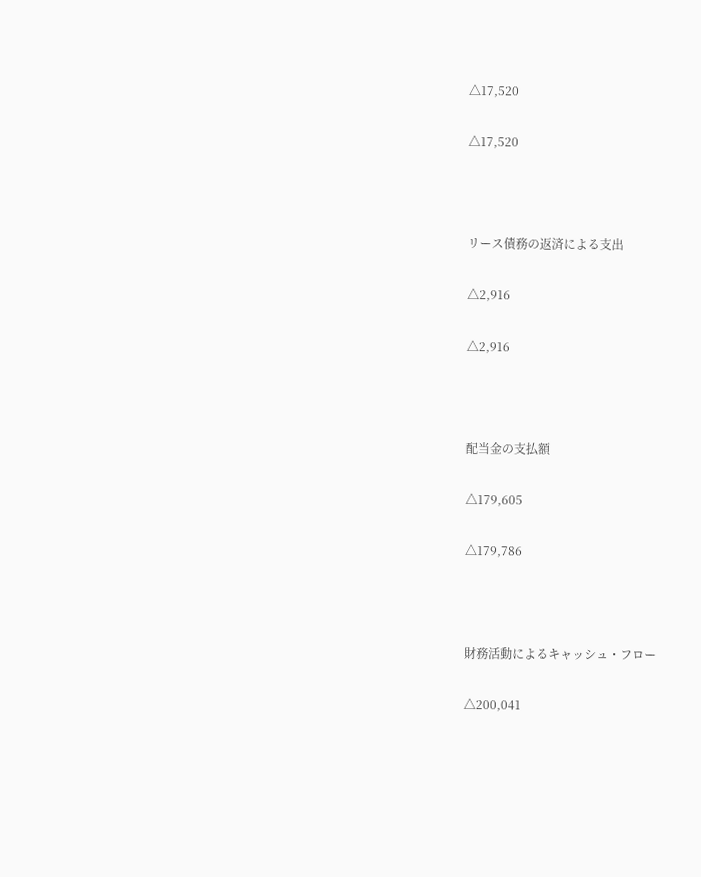△17,520

△17,520



リース債務の返済による支出

△2,916

△2,916



配当金の支払額

△179,605

△179,786



財務活動によるキャッシュ・フロー

△200,041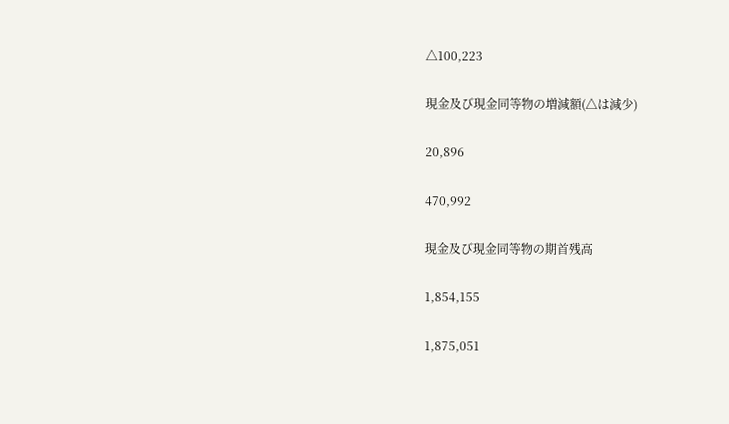△100,223

現金及び現金同等物の増減額(△は減少)

20,896

470,992

現金及び現金同等物の期首残高

1,854,155

1,875,051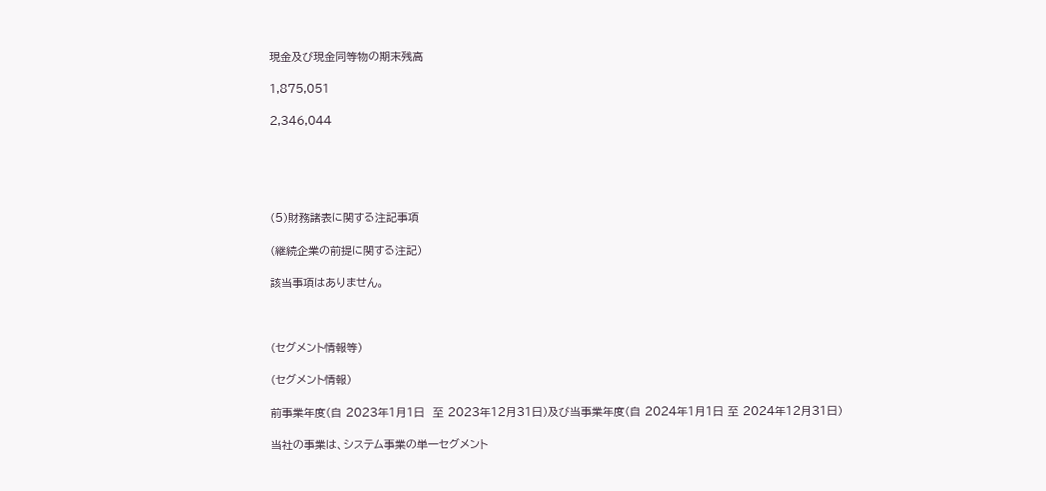現金及び現金同等物の期末残高

1,875,051

2,346,044





(5)財務諸表に関する注記事項

(継続企業の前提に関する注記)

該当事項はありません。



(セグメント情報等)

(セグメント情報)

前事業年度(自 2023年1月1日  至 2023年12月31日)及び当事業年度(自 2024年1月1日 至 2024年12月31日)

当社の事業は、システム事業の単一セグメント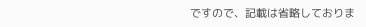ですので、記載は省略しておりま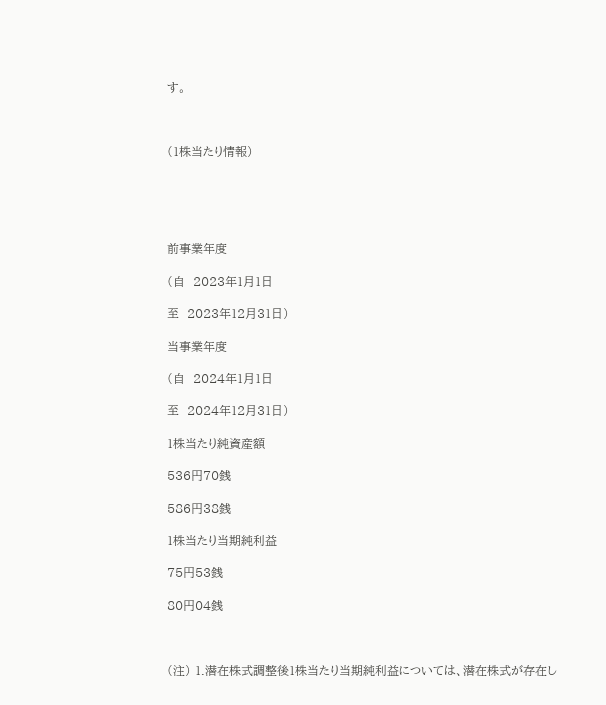す。



(1株当たり情報)





前事業年度

(自  2023年1月1日

至  2023年12月31日)

当事業年度

(自  2024年1月1日

至  2024年12月31日)

1株当たり純資産額

536円70銭

586円38銭

1株当たり当期純利益

75円53銭

80円04銭



(注) 1.潜在株式調整後1株当たり当期純利益については、潜在株式が存在し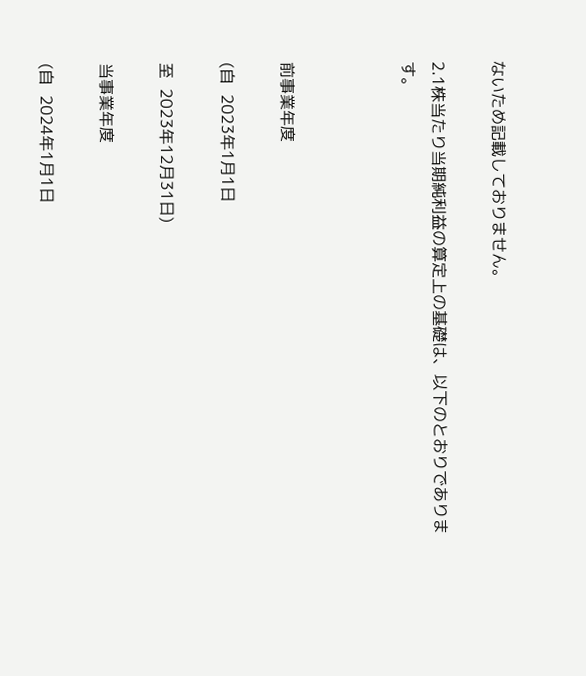ないため記載しておりません。

2.1株当たり当期純利益の算定上の基礎は、以下のとおりであります。



前事業年度

(自  2023年1月1日

至  2023年12月31日)

当事業年度

(自  2024年1月1日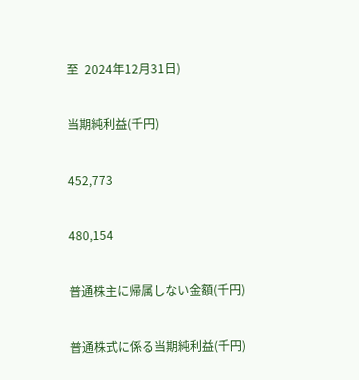至  2024年12月31日)

当期純利益(千円)

452,773

480,154

普通株主に帰属しない金額(千円)

普通株式に係る当期純利益(千円)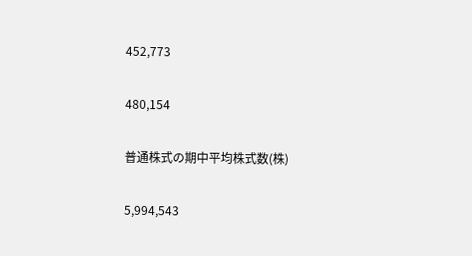452,773

480,154

普通株式の期中平均株式数(株)

5,994,543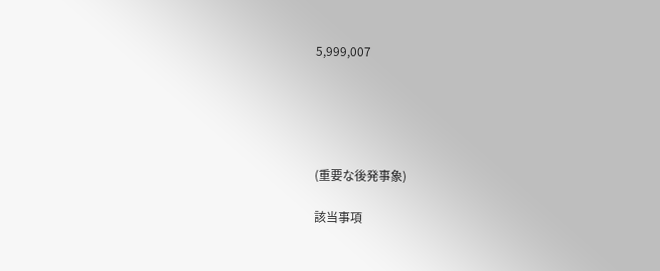5,999,007





(重要な後発事象)

該当事項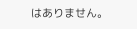はありません。